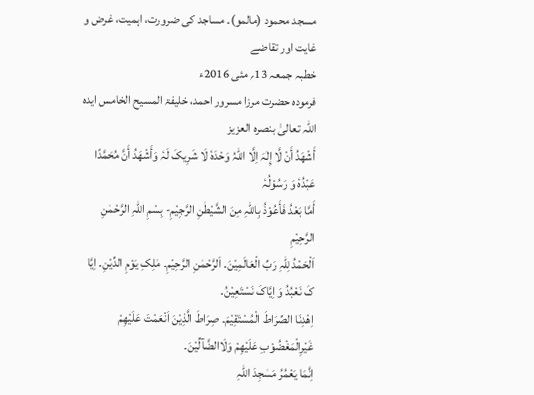مسجد محمود (مالمو)۔ مساجد کی ضرورت، اہمیت، غرض و غایت اور تقاضے
خطبہ جمعہ 13؍ مئی 2016ء
فرمودہ حضرت مرزا مسرور احمد، خلیفۃ المسیح الخامس ایدہ اللہ تعالیٰ بنصرہ العزیز
أَشْھَدُ أَنْ لَّا إِلٰہَ اِلَّا اللّٰہُ وَحْدَہٗ لَا شَرِیکَ لَہٗ وَأَشْھَدُ أَنَّ مُحَمَّدًا عَبْدُہٗ وَ رَسُوْلُہٗ
أَمَّا بَعْدُ فَأَعُوْذُ بِاللّٰہِ مِنَ الشَّیْطٰنِ الرَّجِیْمِ- بِسْمِ اللّٰہِ الرَّحْمٰنِ الرَّحِیْمِ
اَلْحَمْدُ لِلّٰہِ رَبِّ الْعَالَمِیْنَ۔ اَلرَّحْمٰنِ الرَّحِیْمِ۔ مٰلِکِ یَوْمِ الدِّیْنِ۔ اِیَّا کَ نَعْبُدُ وَ اِیَّاکَ نَسْتَعِیْنُ۔
اِھْدِنَا الصِّرَاطَ الْمُسْتَقِیْمَ۔ صِرَاطَ الَّذِیْنَ اَنْعَمْتَ عَلَیْھِمْ غَیْرِالْمَغْضُوْبِ عَلَیْھِمْ وَلَاالضَّآلِّیْنَ۔
اِنَّمَا یَعْمُرُ مَسٰجِدَ اللّٰہِ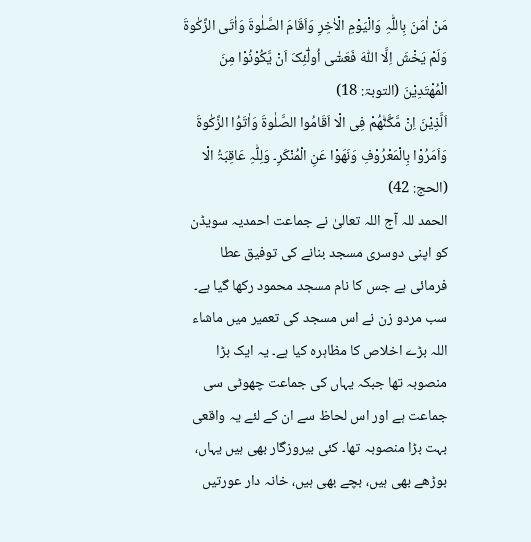مَنْ اٰمَنَ بِاللّٰہِ وَالْیَوْمِ الْاٰخِرِ وَاَقَامَ الصَّلٰوۃَ وَاٰتَی الزَّکٰوۃَ وَلَمْ یَخْشَ اِلَّا اللّٰہَ فَعَسٰٓی اُولٰٓئِکَ اَنْ یَّکُوْنُوْا مِنَ الْمُھْتَدِیْنَ (التوبۃ: 18)
اَلَّذِیْنَ اِنْ مَّکَّنّٰھُمْ فِی الْا اَقَامُوا الصَّلٰوۃَ وَاٰتَوُا الزَّکٰوۃَ وَاَمَرُوْا بِالْمَعْرُوْفِ وَنَھَوْا عَنِ الْمُنْکَرِ۔ وَلِلّٰہِ عَاقِبَۃُ الْا (الحج: 42)
الحمد للہ آج اللہ تعالیٰ نے جماعت احمدیہ سویڈن کو اپنی دوسری مسجد بنانے کی توفیق عطا فرمائی ہے جس کا نام مسجد محمود رکھا گیا ہے۔ سب مردو زن نے اس مسجد کی تعمیر میں ماشاء اللہ بڑے اخلاص کا مظاہرہ کیا ہے۔ یہ ایک بڑا منصوبہ تھا جبکہ یہاں کی جماعت چھوٹی سی جماعت ہے اور اس لحاظ سے ان کے لئے یہ واقعی بہت بڑا منصوبہ تھا۔ کئی بیروزگار بھی ہیں یہاں، بوڑھے بھی ہیں، بچے بھی ہیں، خانہ دار عورتیں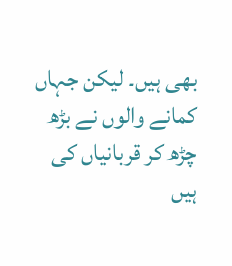بھی ہیں۔ لیکن جہاں کمانے والوں نے بڑھ چڑھ کر قربانیاں کی ہیں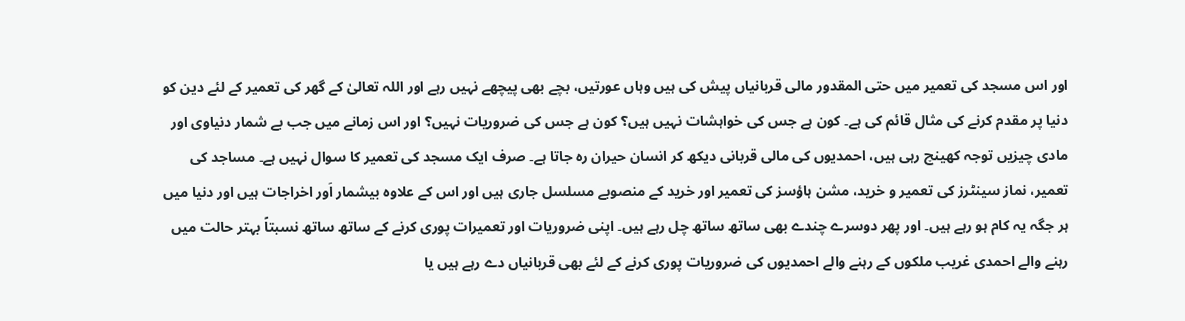اور اس مسجد کی تعمیر میں حتی المقدور مالی قربانیاں پیش کی ہیں وہاں عورتیں، بچے بھی پیچھے نہیں رہے اور اللہ تعالیٰ کے گھر کی تعمیر کے لئے دین کو دنیا پر مقدم کرنے کی مثال قائم کی ہے۔ کون ہے جس کی خواہشات نہیں ہیں؟ کون ہے جس کی ضروریات نہیں؟ اور اس زمانے میں جب بے شمار دنیاوی اور مادی چیزیں توجہ کھینچ رہی ہیں، احمدیوں کی مالی قربانی دیکھ کر انسان حیران رہ جاتا ہے۔ صرف ایک مسجد کی تعمیر کا سوال نہیں ہے۔ مساجد کی تعمیر، نماز سینٹرز کی تعمیر و خرید، مشن ہاؤسز کی تعمیر اور خرید کے منصوبے مسلسل جاری ہیں اور اس کے علاوہ بیشمار اَور اخراجات ہیں اور دنیا میں ہر جگہ یہ کام ہو رہے ہیں۔ اور پھر دوسرے چندے بھی ساتھ ساتھ چل رہے ہیں۔ اپنی ضروریات اور تعمیرات پوری کرنے کے ساتھ ساتھ نسبتاً بہتر حالت میں رہنے والے احمدی غریب ملکوں کے رہنے والے احمدیوں کی ضروریات پوری کرنے کے لئے بھی قربانیاں دے رہے ہیں یا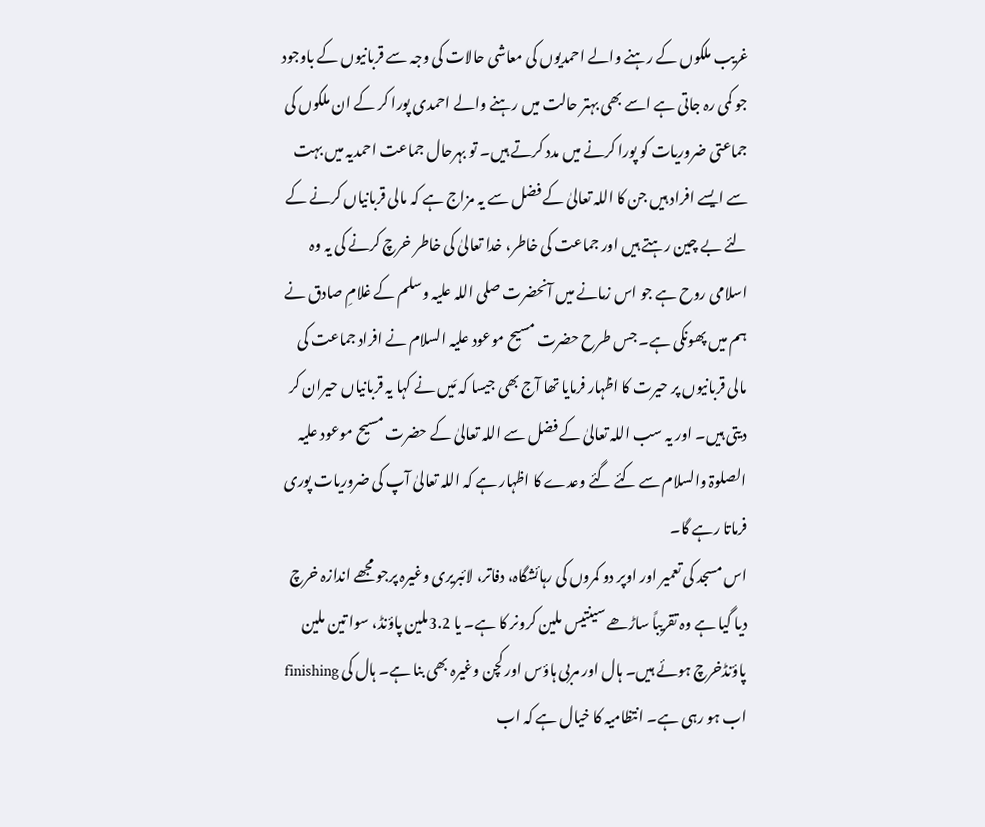غریب ملکوں کے رہنے والے احمدیوں کی معاشی حالات کی وجہ سے قربانیوں کے باوجود جو کمی رہ جاتی ہے اسے بھی بہتر حالت میں رہنے والے احمدی پورا کر کے ان ملکوں کی جماعتی ضروریات کو پورا کرنے میں مدد کرتے ہیں۔ تو بہرحال جماعت احمدیہ میں بہت سے ایسے افراد ہیں جن کا اللہ تعالیٰ کے فضل سے یہ مزاج ہے کہ مالی قربانیاں کرنے کے لئے بے چین رہتے ہیں اور جماعت کی خاطر، خدا تعالیٰ کی خاطر خرچ کرنے کی یہ وہ اسلامی روح ہے جو اس زمانے میں آنحضرت صلی اللہ علیہ وسلم کے غلامِ صادق نے ہم میں پھونکی ہے۔ جس طرح حضرت مسیح موعود علیہ السلام نے افراد جماعت کی مالی قربانیوں پر حیرت کا اظہار فرمایا تھا آج بھی جیسا کہ مَیں نے کہا یہ قربانیاں حیران کر دیتی ہیں۔ اور یہ سب اللہ تعالیٰ کے فضل سے اللہ تعالیٰ کے حضرت مسیح موعود علیہ الصلوۃ والسلام سے کئے گئے وعدے کا اظہار ہے کہ اللہ تعالیٰ آپ کی ضروریات پوری فرماتا رہے گا۔
اس مسجد کی تعمیر اور اوپر دو کمروں کی رہائشگاہ، دفاتر، لائبریری وغیرہ پرجو مجھے اندازہ خرچ دیا گیا ہے وہ تقریباً ساڑھے سینتیس ملین کرونر کا ہے۔ یا 3.2ملین پاؤنڈ، سوا تین ملین پاؤنڈخرچ ہوئے ہیں۔ ہال اور مربی ہاؤس اور کچن وغیرہ بھی بنا ہے۔ ہال کی finishing اب ہو رہی ہے۔ انتظامیہ کا خیال ہے کہ اب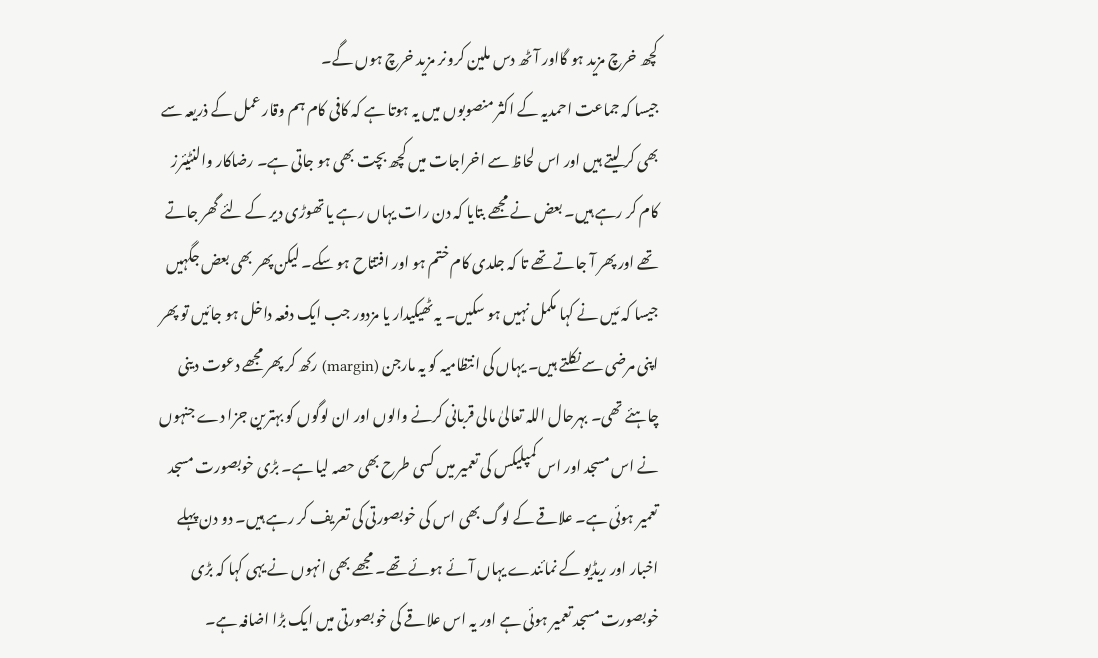کچھ خرچ مزید ہو گااور آٹھ دس ملین کرونر مزید خرچ ہوں گے۔
جیسا کہ جماعت احمدیہ کے اکثر منصوبوں میں یہ ہوتا ہے کہ کافی کام ہم وقار عمل کے ذریعہ سے بھی کر لیتے ہیں اور اس لحاظ سے اخراجات میں کچھ بچت بھی ہو جاتی ہے۔ رضاکار والنٹیئرز کام کر رہے ہیں۔ بعض نے مجھے بتایا کہ دن رات یہاں رہے یا تھوڑی دیر کے لئے گھر جاتے تھے اور پھر آ جاتے تھے تا کہ جلدی کام ختم ہو اور افتتاح ہو سکے۔ لیکن پھر بھی بعض جگہیں جیسا کہ مَیں نے کہا مکمل نہیں ہو سکیں۔ یہ ٹھیکیدار یا مزدور جب ایک دفعہ داخل ہو جائیں تو پھر اپنی مرضی سے نکلتے ہیں۔ یہاں کی انتظامیہ کو یہ مارجن (margin) رکھ کر پھر مجھے دعوت دینی چاہئے تھی۔ بہرحال اللہ تعالیٰ مالی قربانی کرنے والوں اور ان لوگوں کو بہترین جزا دے جنہوں نے اس مسجد اور اس کمپلیکس کی تعمیر میں کسی طرح بھی حصہ لیا ہے۔ بڑی خوبصورت مسجد تعمیر ہوئی ہے۔ علاقے کے لوگ بھی اس کی خوبصورتی کی تعریف کر رہے ہیں۔ دو دن پہلے اخبار اور ریڈیو کے نمائندے یہاں آئے ہوئے تھے۔ مجھے بھی انہوں نے یہی کہا کہ بڑی خوبصورت مسجد تعمیر ہوئی ہے اور یہ اس علاقے کی خوبصورتی میں ایک بڑا اضافہ ہے۔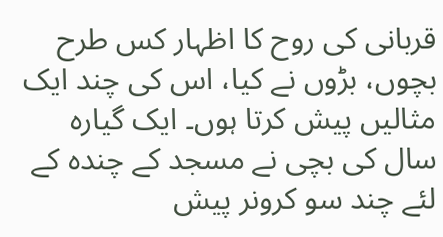قربانی کی روح کا اظہار کس طرح بچوں، بڑوں نے کیا، اس کی چند ایک مثالیں پیش کرتا ہوں۔ ایک گیارہ سال کی بچی نے مسجد کے چندہ کے لئے چند سو کرونر پیش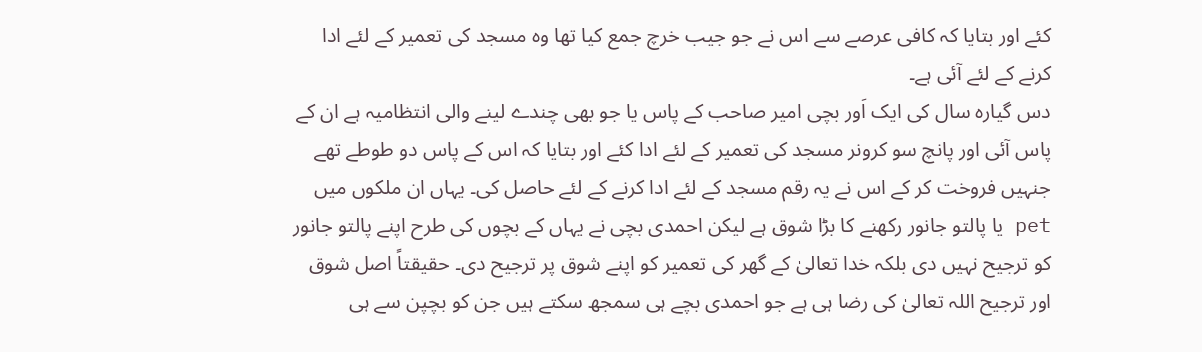کئے اور بتایا کہ کافی عرصے سے اس نے جو جیب خرچ جمع کیا تھا وہ مسجد کی تعمیر کے لئے ادا کرنے کے لئے آئی ہے۔
دس گیارہ سال کی ایک اَور بچی امیر صاحب کے پاس یا جو بھی چندے لینے والی انتظامیہ ہے ان کے پاس آئی اور پانچ سو کرونر مسجد کی تعمیر کے لئے ادا کئے اور بتایا کہ اس کے پاس دو طوطے تھے جنہیں فروخت کر کے اس نے یہ رقم مسجد کے لئے ادا کرنے کے لئے حاصل کی۔ یہاں ان ملکوں میں pet یا پالتو جانور رکھنے کا بڑا شوق ہے لیکن احمدی بچی نے یہاں کے بچوں کی طرح اپنے پالتو جانور کو ترجیح نہیں دی بلکہ خدا تعالیٰ کے گھر کی تعمیر کو اپنے شوق پر ترجیح دی۔ حقیقتاً اصل شوق اور ترجیح اللہ تعالیٰ کی رضا ہی ہے جو احمدی بچے ہی سمجھ سکتے ہیں جن کو بچپن سے ہی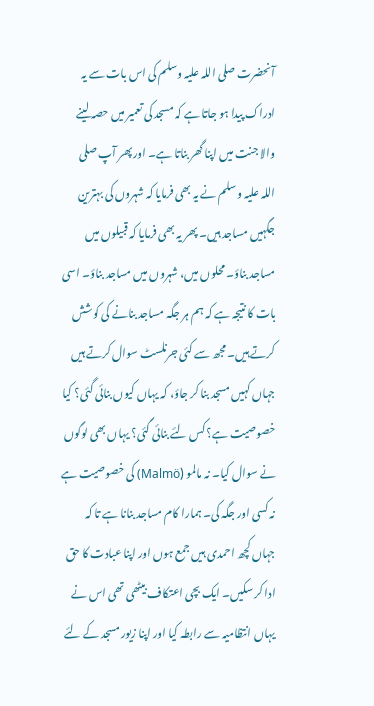آنحضرت صلی اللہ علیہ وسلم کی اس بات سے یہ ادراک پیدا ہو جاتا ہے کہ مسجد کی تعمیر میں حصہ لینے والا جنت میں اپنا گھر بناتا ہے۔ اور پھر آپ صلی اللہ علیہ وسلم نے یہ بھی فرمایا کہ شہروں کی بہترین جگہیں مساجد ہیں۔ پھر یہ بھی فرمایا کہ قبیلوں میں مساجد بناؤ۔ محلوں میں، شہروں میں مساجد بناؤ۔ اسی بات کا نتیجہ ہے کہ ہم ہر جگہ مساجد بنانے کی کوشش کرتے ہیں۔ مجھ سے کئی جرنلسٹ سوال کرتے ہیں جہاں کہیں مسجد بنا کر جاؤ، کہ یہاں کیوں بنائی گئی؟ کیا خصوصیت ہے؟ کس لئے بنائی گئی؟ یہاں بھی لوگوں نے سوال کیا۔ نہ مالمو (Malmö) کی خصوصیت ہے نہ کسی اور جگہ کی۔ ہمارا کام مساجد بنانا ہے تا کہ جہاں کچھ احمدی ہیں جمع ہوں اور اپنا عبادت کا حق ادا کر سکیں۔ ایک بچی اعتکاف بیٹھی تھی اس نے یہاں انتظامیہ سے رابطہ کیا اور اپنا زیور مسجد کے لئے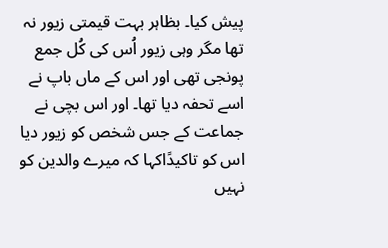پیش کیا۔ بظاہر بہت قیمتی زیور نہ تھا مگر وہی زیور اُس کی کُل جمع پونجی تھی اور اس کے ماں باپ نے اسے تحفہ دیا تھا۔ اور اس بچی نے جماعت کے جس شخص کو زیور دیا اس کو تاکیدًاکہا کہ میرے والدین کو نہیں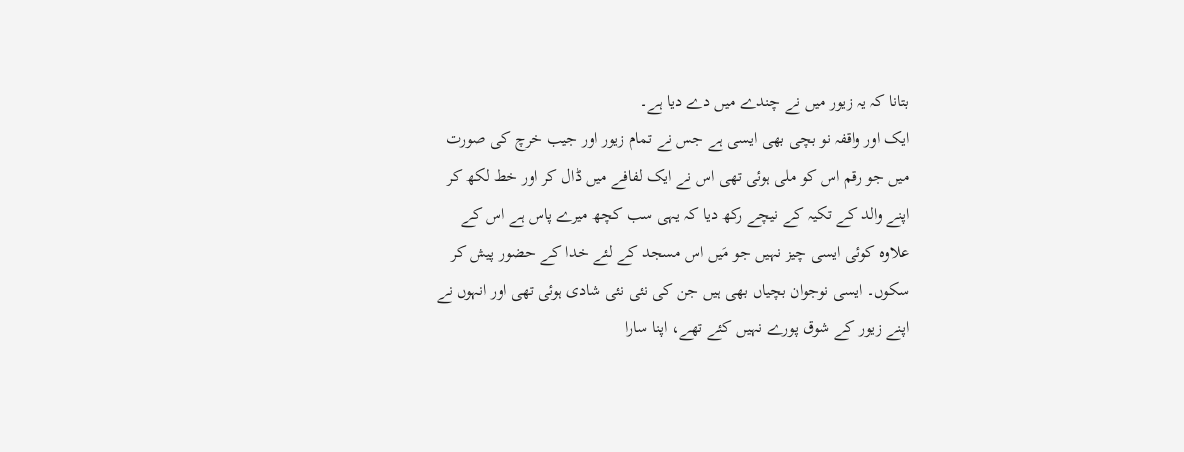بتانا کہ یہ زیور میں نے چندے میں دے دیا ہے۔
ایک اور واقفہ نو بچی بھی ایسی ہے جس نے تمام زیور اور جیب خرچ کی صورت میں جو رقم اس کو ملی ہوئی تھی اس نے ایک لفافے میں ڈال کر اور خط لکھ کر اپنے والد کے تکیہ کے نیچے رکھ دیا کہ یہی سب کچھ میرے پاس ہے اس کے علاوہ کوئی ایسی چیز نہیں جو مَیں اس مسجد کے لئے خدا کے حضور پیش کر سکوں۔ ایسی نوجوان بچیاں بھی ہیں جن کی نئی نئی شادی ہوئی تھی اور انہوں نے اپنے زیور کے شوق پورے نہیں کئے تھے، اپنا سارا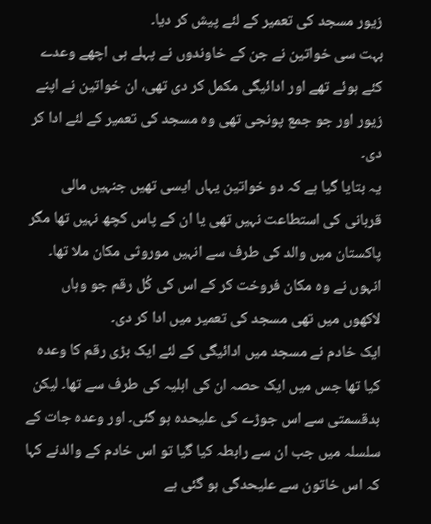زیور مسجد کی تعمیر کے لئے پیش کر دیا۔
بہت سی خواتین نے جن کے خاوندوں نے پہلے ہی اچھے وعدے کئے ہوئے تھے اور ادائیگی مکمل کر دی تھی، ان خواتین نے اپنے زیور اور جو جمع پونجی تھی وہ مسجد کی تعمیر کے لئے ادا کر دی۔
یہ بتایا گیا ہے کہ دو خواتین یہاں ایسی تھیں جنہیں مالی قربانی کی استطاعت نہیں تھی یا ان کے پاس کچھ نہیں تھا مگر پاکستان میں والد کی طرف سے انہیں موروثی مکان ملا تھا۔ انہوں نے وہ مکان فروخت کر کے اس کی کُل رقم جو وہاں لاکھوں میں تھی مسجد کی تعمیر میں ادا کر دی۔
ایک خادم نے مسجد میں ادائیگی کے لئے ایک بڑی رقم کا وعدہ کیا تھا جس میں ایک حصہ ان کی اہلیہ کی طرف سے تھا۔ لیکن بدقسمتی سے اس جوڑے کی علیحدہ ہو گئی۔ اور وعدہ جات کے سلسلہ میں جب ان سے رابطہ کیا گیا تو اس خادم کے والدنے کہا کہ اس خاتون سے علیحدگی ہو گئی ہے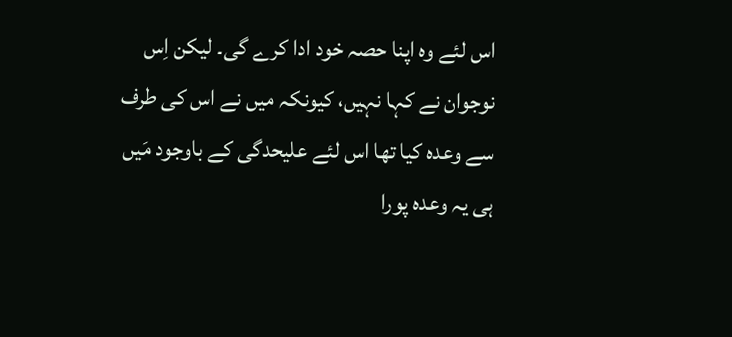اس لئے وہ اپنا حصہ خود ادا کرے گی۔ لیکن اِس نوجوان نے کہا نہیں، کیونکہ میں نے اس کی طرف سے وعدہ کیا تھا اس لئے علیحدگی کے باوجود مَیں ہی یہ وعدہ پورا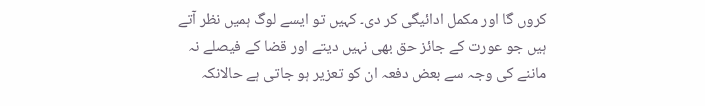کروں گا اور مکمل ادائیگی کر دی۔ کہیں تو ایسے لوگ ہمیں نظر آتے ہیں جو عورت کے جائز حق بھی نہیں دیتے اور قضا کے فیصلے نہ ماننے کی وجہ سے بعض دفعہ ان کو تعزیر ہو جاتی ہے حالانکہ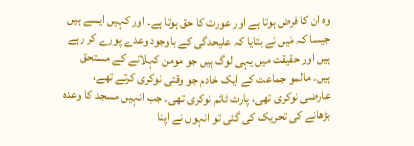وہ ان کا فرض ہوتا ہے اور عورت کا حق ہوتا ہے۔ اور کہیں ایسے ہیں جیسا کہ مَیں نے بتایا کہ علیحدگی کے باوجود وعدے پورے کر رہے ہیں اور حقیقت میں یہی لوگ ہیں جو مومن کہلانے کے مستحق ہیں۔ مالمو جماعت کے ایک خادم جو وقتی نوکری کرتے تھے، عارضی نوکری تھی، پارٹ ٹائم نوکری تھی۔ جب انہیں مسجد کا وعدہ بڑھانے کی تحریک کی گئی تو انہوں نے اپنا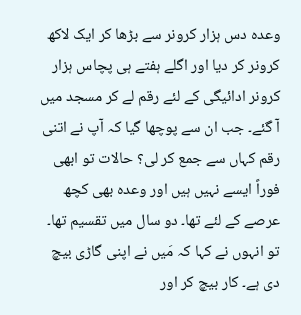وعدہ دس ہزار کرونر سے بڑھا کر ایک لاکھ کرونر کر دیا اور اگلے ہفتے ہی پچاس ہزار کرونر ادائیگی کے لئے رقم لے کر مسجد میں آ گئے۔ جب ان سے پوچھا گیا کہ آپ نے اتنی رقم کہاں سے جمع کر لی؟ حالات تو ابھی فوراً ایسے نہیں ہیں اور وعدہ بھی کچھ عرصے کے لئے تھا۔ دو سال میں تقسیم تھا۔ تو انہوں نے کہا کہ مَیں نے اپنی گاڑی بیچ دی ہے۔ کار بیچ کر اور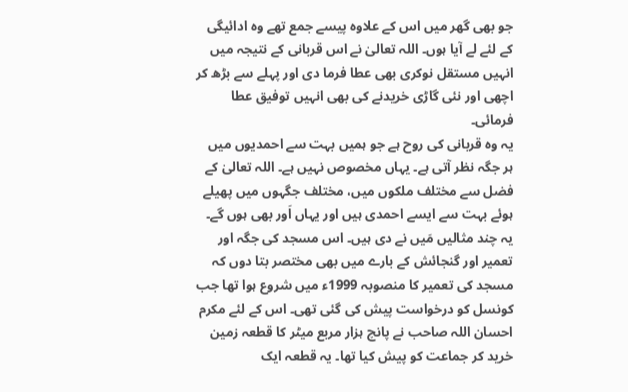جو بھی گھر میں اس کے علاوہ پیسے جمع تھے وہ ادائیگی کے لئے لے آیا ہوں۔ اللہ تعالیٰ نے اس قربانی کے نتیجہ میں انہیں مستقل نوکری بھی عطا فرما دی اور پہلے سے بڑھ کر اچھی اور نئی گاڑی خریدنے کی بھی انہیں توفیق عطا فرمائی۔
یہ وہ قربانی کی روح ہے جو ہمیں بہت سے احمدیوں میں ہر جگہ نظر آتی ہے۔ یہاں مخصوص نہیں ہے۔ اللہ تعالیٰ کے فضل سے مختلف ملکوں میں، مختلف جگہوں میں پھیلے ہوئے بہت سے ایسے احمدی ہیں اور یہاں اَور بھی ہوں گے۔ یہ چند مثالیں مَیں نے دی ہیں۔ اس مسجد کی جگہ اور تعمیر اور گنجائش کے بارے میں بھی مختصر بتا دوں کہ مسجد کی تعمیر کا منصوبہ 1999ء میں شروع ہوا تھا جب کونسل کو درخواست پیش کی گئی تھی۔ اس کے لئے مکرم احسان اللہ صاحب نے پانچ ہزار مربع میٹر کا قطعہ زمین خرید کر جماعت کو پیش کیا تھا۔ یہ قطعہ ایک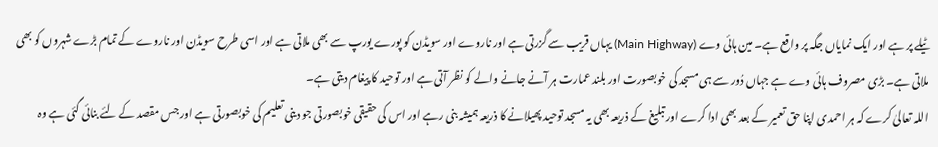ٹیلے پر ہے اور ایک نمایاں جگہ پر واقع ہے۔ مین ہائی وے (Main Highway) یہاں قریب سے گزرتی ہے اور ناروے اور سویڈن کو پورے یورپ سے بھی ملاتی ہے اور اسی طرح سویڈن اور ناروے کے تمام بڑے شہروں کو بھی ملاتی ہے۔ بڑی مصروف ہائی وے ہے جہاں دُور سے ہی مسجد کی خوبصورت اور بلند عمارت ہر آنے جانے والے کو نظر آتی ہے اور توحید کا پیغام دیتی ہے۔
اللہ تعالیٰ کرے کہ ہر احمدی اپنا حق تعمیر کے بعد بھی ادا کرے اور تبلیغ کے ذریعہ بھی یہ مسجد توحید پھیلانے کا ذریعہ ہمیشہ بنی رہے اور اس کی حقیقی خوبصورتی جو دینی تعلیم کی خوبصورتی ہے اور جس مقصد کے لئے بنائی گئی ہے وہ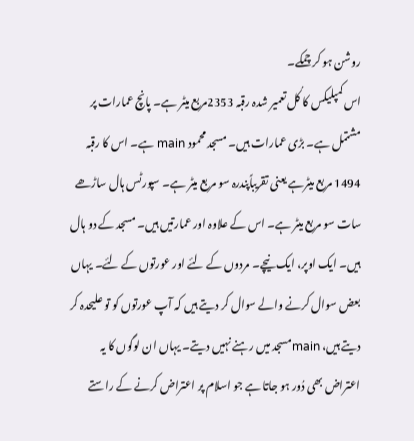روشن ہو کر چمکے۔
اس کمپلیکس کا کُل تعمیر شدہ رقبہ 2353مربع میٹر ہے۔ پانچ عمارات پر مشتمل ہے۔ بڑی عمارات ہیں۔ مسجد محمود main ہے۔ اس کا رقبہ 1494 مربع میٹرہے یعنی تقریباًپندرہ سو مربع میٹر ہے۔ سپورٹس ہال ساڑھے سات سو مربع میٹر ہے۔ اس کے علاوہ اور عمارتیں ہیں۔ مسجد کے دو ہال ہیں۔ ایک اوپر، ایک نیچے۔ مردوں کے لئے اور عورتوں کے لئے۔ یہاں بعض سوال کرنے والے سوال کر دیتے ہیں کہ آپ عورتوں کو تو علیحدہ کر دیتے ہیں، mainمسجد میں رہنے نہیں دیتے۔ یہاں ان لوگوں کا یہ اعتراض بھی دُور ہو جاتا ہے جو اسلام پر اعتراض کرنے کے راستے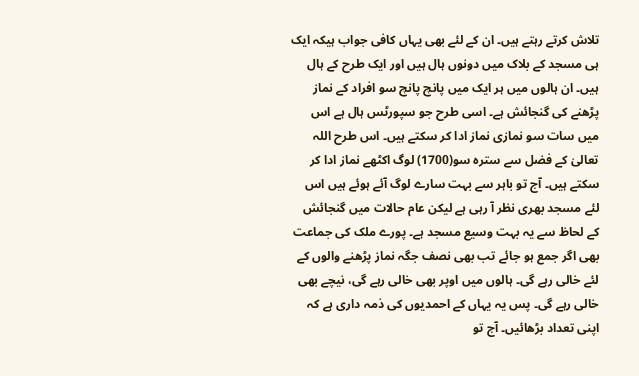تلاش کرتے رہتے ہیں۔ ان کے لئے بھی یہاں کافی جواب ہیکہ ایک ہی مسجد کے بلاک میں دونوں ہال ہیں اور ایک طرح کے ہال ہیں۔ ان ہالوں میں ہر ایک میں پانچ پانچ سو افراد کے نماز پڑھنے کی گنجائش ہے۔ اسی طرح جو سپورٹس ہال ہے اس میں سات سو نمازی نماز ادا کر سکتے ہیں۔ اس طرح اللہ تعالیٰ کے فضل سے سترہ سو(1700) لوگ اکٹھے نماز ادا کر سکتے ہیں۔ آج تو باہر سے بہت سارے لوگ آئے ہوئے ہیں اس لئے مسجد بھری نظر آ رہی ہے لیکن عام حالات میں گنجائش کے لحاظ سے یہ بہت وسیع مسجد ہے۔ پورے ملک کی جماعت بھی اگر جمع ہو جائے تب بھی نصف جگہ نماز پڑھنے والوں کے لئے خالی رہے گی۔ ہالوں میں اوپر بھی خالی رہے گی، نیچے بھی خالی رہے گی۔ پس یہ یہاں کے احمدیوں کی ذمہ داری ہے کہ اپنی تعداد بڑھائیں۔ آج تو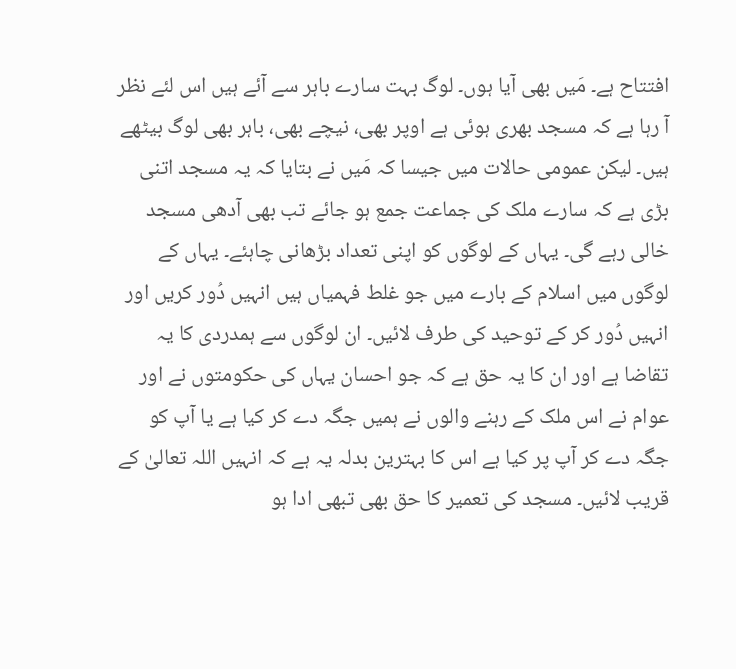افتتاح ہے۔ مَیں بھی آیا ہوں۔ لوگ بہت سارے باہر سے آئے ہیں اس لئے نظر آ رہا ہے کہ مسجد بھری ہوئی ہے اوپر بھی، نیچے بھی، باہر بھی لوگ بیٹھے ہیں۔ لیکن عمومی حالات میں جیسا کہ مَیں نے بتایا کہ یہ مسجد اتنی بڑی ہے کہ سارے ملک کی جماعت جمع ہو جائے تب بھی آدھی مسجد خالی رہے گی۔ یہاں کے لوگوں کو اپنی تعداد بڑھانی چاہئے۔ یہاں کے لوگوں میں اسلام کے بارے میں جو غلط فہمیاں ہیں انہیں دُور کریں اور انہیں دُور کر کے توحید کی طرف لائیں۔ ان لوگوں سے ہمدردی کا یہ تقاضا ہے اور ان کا یہ حق ہے کہ جو احسان یہاں کی حکومتوں نے اور عوام نے اس ملک کے رہنے والوں نے ہمیں جگہ دے کر کیا ہے یا آپ کو جگہ دے کر آپ پر کیا ہے اس کا بہترین بدلہ یہ ہے کہ انہیں اللہ تعالیٰ کے قریب لائیں۔ مسجد کی تعمیر کا حق بھی تبھی ادا ہو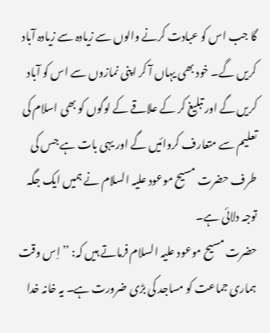گا جب اس کو عبادت کرنے والوں سے زیادہ سے زیادہ آباد کریں گے۔ خود بھی یہاں آ کر اپنی نمازوں سے اس کو آباد کریں گے اور تبلیغ کر کے علاقے کے لوگوں کو بھی اسلام کی تعلیم سے متعارف کروائیں گے اور یہی بات ہے جس کی طرف حضرت مسیح موعود علیہ السلام نے ہمیں ایک جگہ توجہ دلائی ہے۔
حضرت مسیح موعود علیہ السلام فرماتے ہیں کہ: ’’اِس وقت ہماری جماعت کو مساجد کی بڑی ضرورت ہے۔ یہ خانہ خدا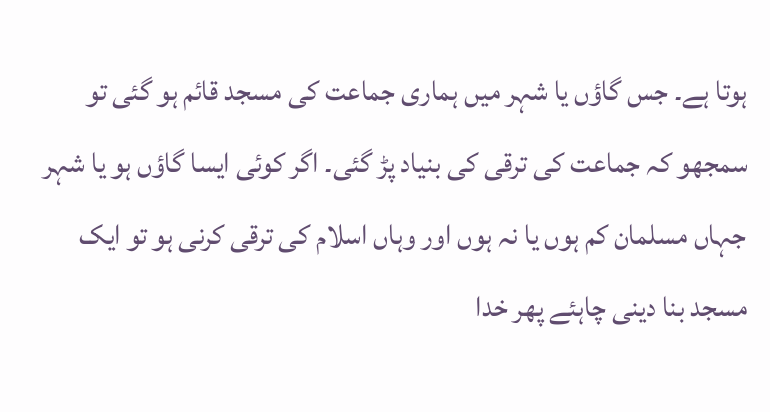ہوتا ہے۔ جس گاؤں یا شہر میں ہماری جماعت کی مسجد قائم ہو گئی تو سمجھو کہ جماعت کی ترقی کی بنیاد پڑ گئی۔ اگر کوئی ایسا گاؤں ہو یا شہر جہاں مسلمان کم ہوں یا نہ ہوں اور وہاں اسلام کی ترقی کرنی ہو تو ایک مسجد بنا دینی چاہئے پھر خدا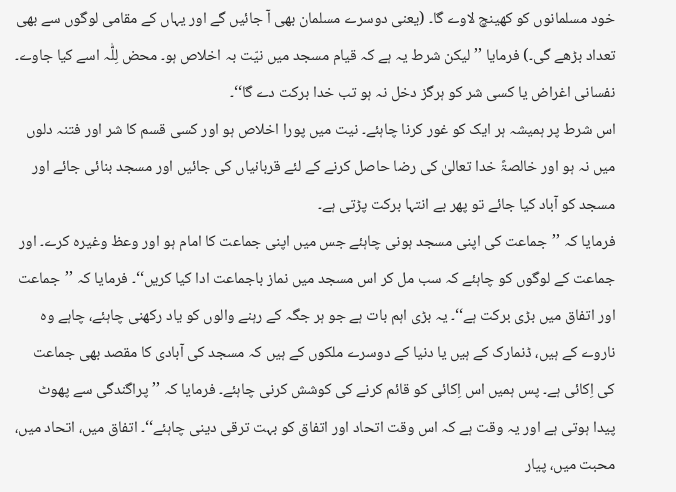خود مسلمانوں کو کھینچ لاوے گا۔ (یعنی دوسرے مسلمان بھی آ جائیں گے اور یہاں کے مقامی لوگوں سے بھی تعداد بڑھے گی۔) فرمایا ’’لیکن شرط یہ ہے کہ قیام مسجد میں نیّت بہ اخلاص ہو۔ محض لِلّٰہ اسے کیا جاوے۔ نفسانی اغراض یا کسی شر کو ہرگز دخل نہ ہو تب خدا برکت دے گا‘‘۔
اس شرط پر ہمیشہ ہر ایک کو غور کرنا چاہئے۔ نیت میں پورا اخلاص ہو اور کسی قسم کا شر اور فتنہ دلوں میں نہ ہو اور خالصۃً خدا تعالیٰ کی رضا حاصل کرنے کے لئے قربانیاں کی جائیں اور مسجد بنائی جائے اور مسجد کو آباد کیا جائے تو پھر بے انتہا برکت پڑتی ہے۔
فرمایا کہ ’’جماعت کی اپنی مسجد ہونی چاہئے جس میں اپنی جماعت کا امام ہو اور وعظ وغیرہ کرے۔ اور جماعت کے لوگوں کو چاہئے کہ سب مل کر اس مسجد میں نماز باجماعت ادا کیا کریں‘‘۔ فرمایا کہ ’’جماعت اور اتفاق میں بڑی برکت ہے‘‘۔ یہ بڑی اہم بات ہے جو ہر جگہ کے رہنے والوں کو یاد رکھنی چاہئے، چاہے وہ ناروے کے ہیں، ڈنمارک کے ہیں یا دنیا کے دوسرے ملکوں کے ہیں کہ مسجد کی آبادی کا مقصد بھی جماعت کی اِکائی ہے۔ پس ہمیں اس اِکائی کو قائم کرنے کی کوشش کرنی چاہئے۔ فرمایا کہ ’’پراگندگی سے پھوٹ پیدا ہوتی ہے اور یہ وقت ہے کہ اس وقت اتحاد اور اتفاق کو بہت ترقی دینی چاہئے‘‘۔ اتفاق میں، اتحاد میں، محبت میں، پیار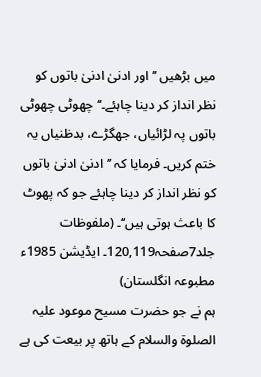میں بڑھیں ’’اور ادنیٰ ادنیٰ باتوں کو نظر انداز کر دینا چاہئے۔‘‘ چھوٹی چھوٹی باتوں پہ لڑائیاں، جھگڑے، بدظنیاں یہ ختم کریں۔ فرمایا کہ ’’ادنیٰ ادنیٰ باتوں کو نظر انداز کر دینا چاہئے جو کہ پھوٹ کا باعث ہوتی ہیں‘‘۔ (ملفوظات جلد7صفحہ120,119۔ ایڈیشن 1985ء مطبوعہ انگلستان)
ہم نے جو حضرت مسیح موعود علیہ الصلوۃ والسلام کے ہاتھ پر بیعت کی ہے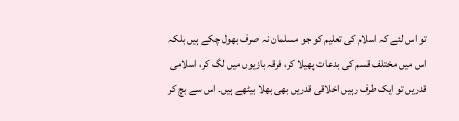تو اس لئے کہ اسلام کی تعلیم کو جو مسلمان نہ صرف بھول چکے ہیں بلکہ اس میں مختلف قسم کی بدعات پھیلا کر، فرقہ بازیوں میں لگ کر، اسلامی قدریں تو ایک طرف رہیں اخلاقی قدریں بھی بھلا بیٹھے ہیں۔ اس سے بچ کر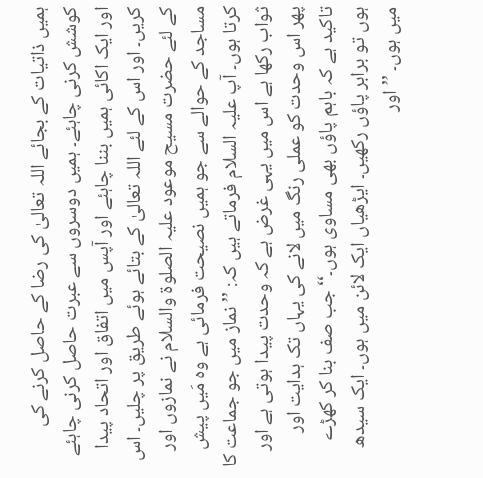ہمیں ذاتیات کے بجائے اللہ تعالیٰ کی رضا کے حاصل کرنے کی کوشش کرنی چاہئے۔ ہمیں دوسروں سے عبرت حاصل کرنی چاہئے اور ایک اکائی ہمیں بننا چاہئے اور آپس میں اتفاق اور اتحاد پیدا کریں۔ اور اس کے لئے اللہ تعالیٰ کے بتائے ہوئے طریق پر چلیں۔ اس کے لئے حضرت مسیح موعود علیہ الصلوۃ والسلام نے نمازوں اور مساجد کے حوالے سے جو ہمیں نصیحت فرمائی ہے وہ مَیں پیش کرتا ہوں۔ آپ علیہ السلام فرماتے ہیں کہ: ’’نماز میں جو جماعت کا ثواب رکھا ہے اس میں یہی غرض ہے کہ وحدت پیدا ہوتی ہے اور پھر اس وحدت کو عملی رنگ میں لانے کی یہاں تک ہدایت اور تاکید ہے کہ باہم پاؤں بھی مساوی ہوں۔‘‘ جب صف بنا کر کھڑے ہوں تو برابر پاؤں رکھیں۔ ایڑھیاں ایک لائن میں ہوں۔ ایک سیدھ میں ہوں۔ ’’اور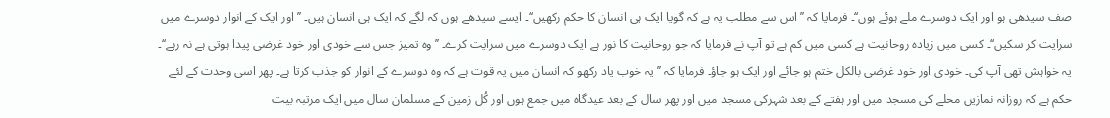صف سیدھی ہو اور ایک دوسرے ملے ہوئے ہوں‘‘۔ فرمایا کہ ’’اس سے مطلب یہ ہے کہ گویا ایک ہی انسان کا حکم رکھیں‘‘۔ ایسے سیدھے ہوں کہ لگے کہ ایک ہی انسان ہیں۔ ’’اور ایک کے انوار دوسرے میں سرایت کر سکیں‘‘۔ کسی میں زیادہ روحانیت ہے کسی میں کم ہے تو آپ نے فرمایا کہ جو روحانیت کا نور ہے ایک دوسرے میں سرایت کرے۔ ’’وہ تمیز جس سے خودی اور خود غرضی پیدا ہوتی ہے نہ رہے‘‘۔ یہ خواہش تھی آپ کی۔ خودی اور خود غرضی بالکل ختم ہو جائے اور ایک ہو جاؤ۔ فرمایا کہ ’’یہ خوب یاد رکھو کہ انسان میں یہ قوت ہے کہ وہ دوسرے کے انوار کو جذب کرتا ہے۔ پھر اسی وحدت کے لئے حکم ہے کہ روزانہ نمازیں محلے کی مسجد میں اور ہفتے کے بعد شہرکی مسجد میں اور پھر سال کے بعد عیدگاہ میں جمع ہوں اور کُل زمین کے مسلمان سال میں ایک مرتبہ بیت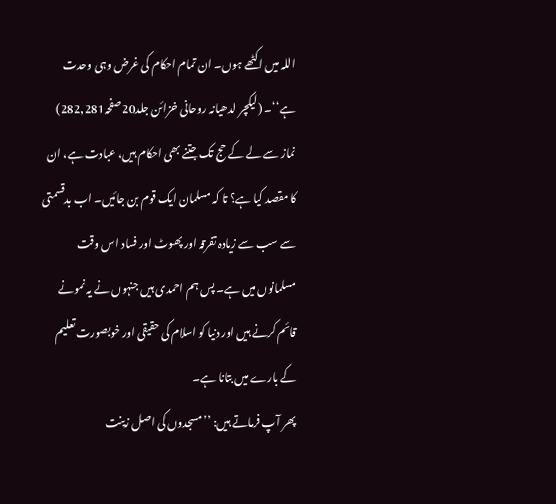اللہ میں اکٹھے ہوں۔ ان تمام احکام کی غرض وہی وحدت ہے‘‘۔ (لیکچر لدھیانہ روحانی خزائن جلد20صفحہ282,281)
نماز سے لے کے حج تک جتنے بھی احکام ہیں، عبادت ہے، ان کا مقصد کیا ہے؟ تا کہ مسلمان ایک قوم بن جائیں۔ اب بدقسمتی سے سب سے زیادہ تفرقہ اور پھوٹ اور فساد اس وقت مسلمانوں میں ہے۔ پس ہم احمدی ہیں جنہوں نے یہ نمونے قائم کرنے ہیں اور دنیا کو اسلام کی حقیقی اور خوبصورت تعلیم کے بارے میں بتانا ہے۔
پھر آپ فرماتے ہیں: ’’مسجدوں کی اصل زینت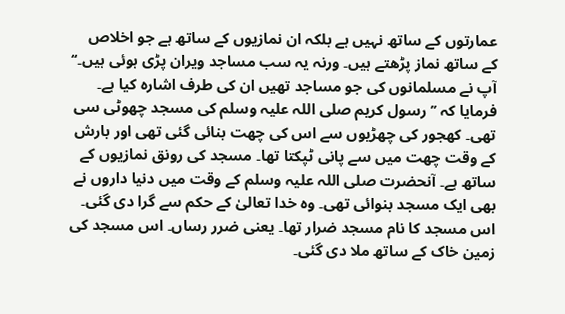عمارتوں کے ساتھ نہیں ہے بلکہ ان نمازیوں کے ساتھ ہے جو اخلاص کے ساتھ نماز پڑھتے ہیں۔ ورنہ یہ سب مساجد ویران پڑی ہوئی ہیں۔‘‘ آپ نے مسلمانوں کی جو مساجد تھیں ان کی طرف اشارہ کیا ہے۔ فرمایا کہ ’’رسول کریم صلی اللہ علیہ وسلم کی مسجد چھوٹی سی تھی۔ کھجور کی چھڑیوں سے اس کی چھت بنائی گئی تھی اور بارش کے وقت چھت میں سے پانی ٹپکتا تھا۔ مسجد کی رونق نمازیوں کے ساتھ ہے۔ آنحضرت صلی اللہ علیہ وسلم کے وقت میں دنیا داروں نے بھی ایک مسجد بنوائی تھی۔ وہ خدا تعالیٰ کے حکم سے گرا دی گئی۔ اس مسجد کا نام مسجد ضرار تھا۔ یعنی ضرر رساں۔ اس مسجد کی زمین خاک کے ساتھ ملا دی گئی۔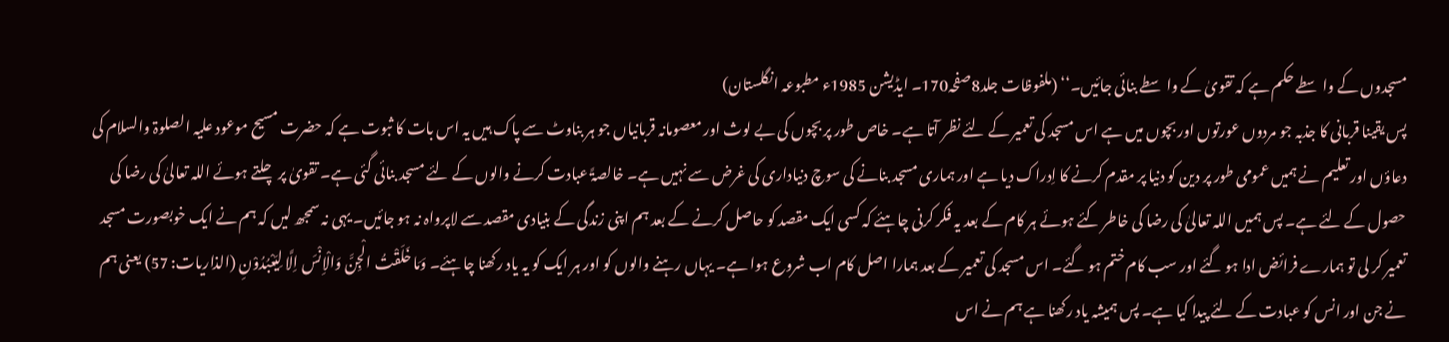مسجدوں کے واسطے حکم ہے کہ تقویٰ کے واسطے بنائی جائیں۔‘‘ (ملفوظات جلد8صفحہ170۔ ایڈیشن 1985ء مطبوعہ انگلستان)
پس یقینا قربانی کا جذبہ جو مردوں عورتوں اور بچوں میں ہے اس مسجد کی تعمیر کے لئے نظر آتا ہے۔ خاص طور پر بچوں کی بے لوث اور معصومانہ قربانیاں جو ہر بناوٹ سے پاک ہیں یہ اس بات کا ثبوت ہے کہ حضرت مسیح موعود علیہ الصلوۃ والسلام کی دعاؤں اور تعلیم نے ہمیں عمومی طور پر دین کو دنیا پر مقدم کرنے کا اِدراک دیا ہے اور ہماری مسجد بنانے کی سوچ دنیاداری کی غرض سے نہیں ہے۔ خالصۃً عبادت کرنے والوں کے لئے مسجد بنائی گئی ہے۔ تقویٰ پر چلتے ہوئے اللہ تعالیٰ کی رضا کی حصول کے لئے ہے۔ پس ہمیں اللہ تعالیٰ کی رضا کی خاطر کئے ہوئے ہر کام کے بعد یہ فکر کرنی چاہئے کہ کسی ایک مقصد کو حاصل کرنے کے بعد ہم اپنی زندگی کے بنیادی مقصد سے لاپرواہ نہ ہو جائیں۔ یہی نہ سمجھ لیں کہ ہم نے ایک خوبصورت مسجد تعمیر کر لی تو ہمارے فرائض ادا ہو گئے اور سب کام ختم ہو گئے۔ اس مسجد کی تعمیر کے بعد ہمارا اصل کام اب شروع ہوا ہے۔ یہاں رہنے والوں کو اور ہر ایک کو یہ یاد رکھنا چاہئے۔ وَمَا خَلَقْتُ الْجِنَّ وَالْاِنْسَ اِلَّا لِیَعْبُدُوْنِ (الذاریات: 57) یعنی ہم نے جن اور انس کو عبادت کے لئے پیدا کیا ہے۔ پس ہمیشہ یاد رکھنا ہے ہم نے اس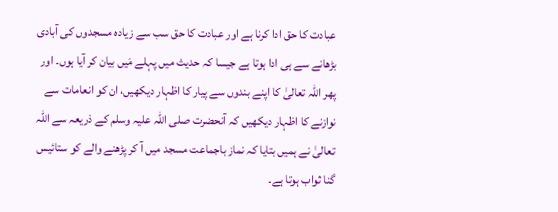عبادت کا حق ادا کرنا ہے اور عبادت کا حق سب سے زیادہ مسجدوں کی آبادی بڑھانے سے ہی ادا ہوتا ہے جیسا کہ حدیث میں پہلے مَیں بیان کر آیا ہوں۔ اور پھر اللہ تعالیٰ کا اپنے بندوں سے پیار کا اظہار دیکھیں، ان کو انعامات سے نوازنے کا اظہار دیکھیں کہ آنحضرت صلی اللہ علیہ وسلم کے ذریعہ سے اللہ تعالیٰ نے ہمیں بتایا کہ نماز باجماعت مسجد میں آ کر پڑھنے والے کو ستائیس گنا ثواب ہوتا ہے۔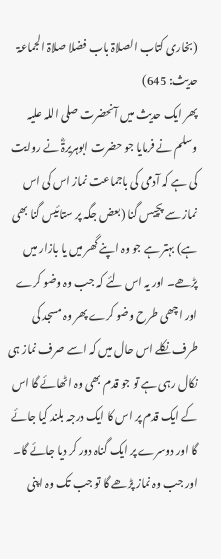(بخاری کتاب الصلاۃ باب فضلا صلاۃ الجماعۃ حدیث: 645)
پھر ایک حدیث میں آنحضرت صلی اللہ علیہ وسلم نے فرمایا جو حضرت ابوہریرۃؓ نے روایت کی ہے کہ آدمی کی باجماعت نماز اس کی اس نماز سے پچیس گنا (بعض جگہ پر ستائیس گنا بھی ہے) بہتر ہے جو وہ اپنے گھر میں یا بازار میں پڑھے۔ اور یہ اس لئے کہ جب وہ وضو کرے اور اچھی طرح وضو کرے پھر وہ مسجد کی طرف نکلے اس حال میں کہ اسے صرف نماز ہی نکال رہی ہے تو جو قدم بھی وہ اٹھائے گا اس کے ایک قدم پر اس کا ایک درجہ بلند کیا جائے گا اور دوسرے پر ایک گناہ دور کر دیا جائے گا۔ اور جب وہ نماز پڑھے گا تو جب تک وہ اپنی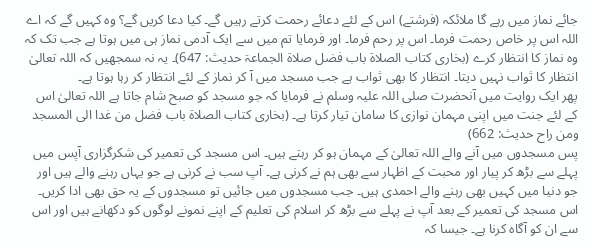جائے نماز میں رہے گا ملائکہ (فرشتے) اس کے لئے دعائے رحمت کرتے رہیں گے۔ کیا دعا کریں گے؟ وہ کہیں گے کہ اے اللہ اس پر خاص رحمت فرما۔ اس پر رحم فرما۔ اور فرمایا تم میں سے ایک آدمی نماز ہی میں ہوتا ہے جب تک کہ وہ نماز کا انتظار کرے (بخاری کتاب الصلاۃ باب فضل صلاۃ الجماعۃ حدیث: 647)۔ یہ نہ سمجھیں کہ اللہ تعالیٰ انتظار کا ثواب نہیں دیتا۔ انتظار کا بھی ثواب ہے جب مسجد میں آ کر نماز کے لئے انتظار کر رہا ہوتا ہے۔
پھر ایک روایت میں آنحضرت صلی اللہ علیہ وسلم نے فرمایا کہ جو مسجد کو صبح شام جاتا ہے اللہ تعالیٰ اس کے لئے جنت میں اپنی مہمان نوازی کا سامان تیار کرتا ہے۔ (بخاری کتاب الصلاۃ باب فضل من غدا الی المسجد ومن راح حدیث: 662)
پس مسجدوں میں آنے والے اللہ تعالیٰ کے مہمان ہو کر رہتے ہیں۔ اس مسجد کی تعمیر کی شکرگزاری آپس میں پہلے سے بڑھ کر پیار اور محبت کے اظہار سے بھی ہم نے کرنی ہے۔ آپ سب نے کرنی ہے جو یہاں رہنے والے ہیں اور جو دنیا میں کہیں بھی رہنے والے احمدی ہیں۔ جب مسجدوں میں جائیں تو مسجدوں کے یہ حق بھی ادا کریں۔ اس مسجد کی تعمیر کے بعد آپ نے پہلے سے بڑھ کر اسلام کی تعلیم کے اپنے نمونے لوگوں کو دکھانے ہیں اور اس سے ان کو آگاہ کرنا ہے۔ جیسا کہ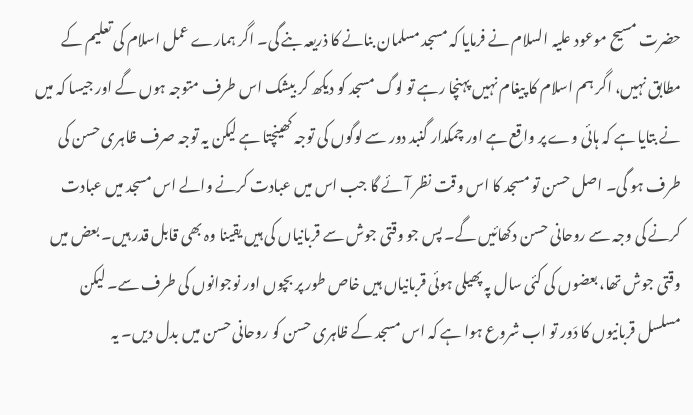حضرت مسیح موعود علیہ السلام نے فرمایا کہ مسجد مسلمان بنانے کا ذریعہ بنے گی۔ اگر ہمارے عمل اسلام کی تعلیم کے مطابق نہیں، اگر ہم اسلام کا پیغام نہیں پہنچا رہے تو لوگ مسجد کو دیکھ کر بیشک اس طرف متوجہ ہوں گے اور جیسا کہ میں نے بتایا ہے کہ ہائی وے پر واقع ہے اور چمکدار گنبد دور سے لوگوں کی توجہ کھینچتا ہے لیکن یہ توجہ صرف ظاہری حسن کی طرف ہو گی۔ اصل حسن تو مسجد کا اس وقت نظر آئے گا جب اس میں عبادت کرنے والے اس مسجد میں عبادت کرنے کی وجہ سے روحانی حسن دکھائیں گے۔ پس جو وقتی جوش سے قربانیاں کی ہیں یقینا وہ بھی قابل قدر ہیں۔ بعض میں وقتی جوش تھا، بعضوں کی کئی سال پہ پھیلی ہوئی قربانیاں ہیں خاص طور پر بچوں اور نوجوانوں کی طرف سے۔ لیکن مسلسل قربانیوں کا دَور تو اب شروع ہوا ہے کہ اس مسجد کے ظاہری حسن کو روحانی حسن میں بدل دیں۔ یہ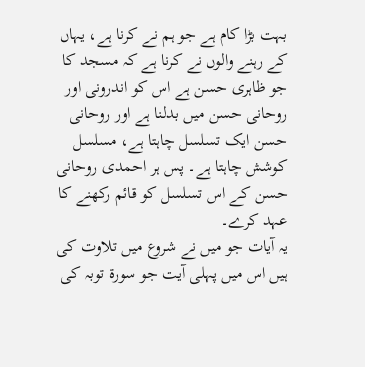بہت بڑا کام ہے جو ہم نے کرنا ہے، یہاں کے رہنے والوں نے کرنا ہے کہ مسجد کا جو ظاہری حسن ہے اس کو اندرونی اور روحانی حسن میں بدلنا ہے اور روحانی حسن ایک تسلسل چاہتا ہے، مسلسل کوشش چاہتا ہے۔ پس ہر احمدی روحانی حسن کے اس تسلسل کو قائم رکھنے کا عہد کرے۔
یہ آیات جو میں نے شروع میں تلاوت کی ہیں اس میں پہلی آیت جو سورۃ توبہ کی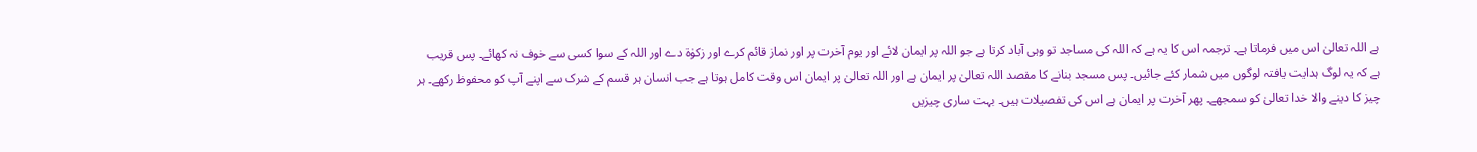ہے اللہ تعالیٰ اس میں فرماتا ہے۔ ترجمہ اس کا یہ ہے کہ اللہ کی مساجد تو وہی آباد کرتا ہے جو اللہ پر ایمان لائے اور یوم آخرت پر اور نماز قائم کرے اور زکوٰۃ دے اور اللہ کے سوا کسی سے خوف نہ کھائے۔ پس قریب ہے کہ یہ لوگ ہدایت یافتہ لوگوں میں شمار کئے جائیں۔ پس مسجد بنانے کا مقصد اللہ تعالیٰ پر ایمان ہے اور اللہ تعالیٰ پر ایمان اس وقت کامل ہوتا ہے جب انسان ہر قسم کے شرک سے اپنے آپ کو محفوظ رکھے۔ ہر چیز کا دینے والا خدا تعالیٰ کو سمجھے۔ پھر آخرت پر ایمان ہے اس کی تفصیلات ہیں۔ بہت ساری چیزیں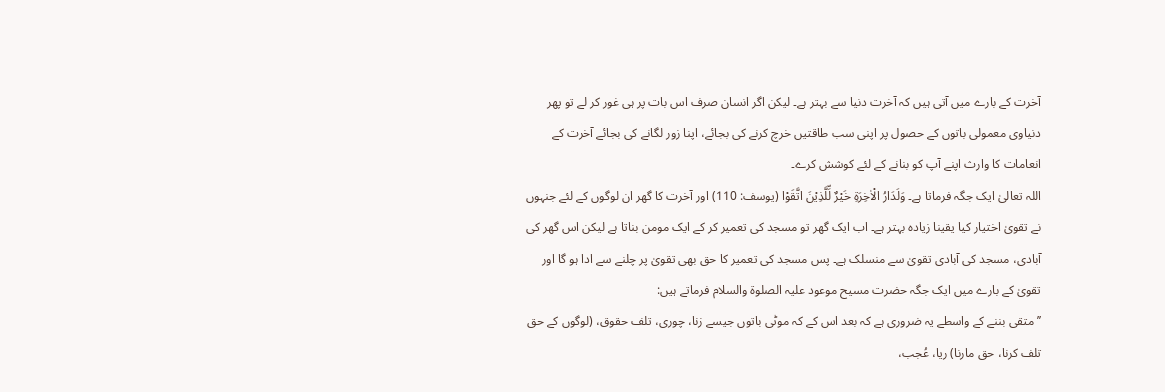آخرت کے بارے میں آتی ہیں کہ آخرت دنیا سے بہتر ہے۔ لیکن اگر انسان صرف اس بات پر ہی غور کر لے تو پھر دنیاوی معمولی باتوں کے حصول پر اپنی سب طاقتیں خرچ کرنے کی بجائے، اپنا زور لگانے کی بجائے آخرت کے انعامات کا وارث اپنے آپ کو بنانے کے لئے کوشش کرے۔
اللہ تعالیٰ ایک جگہ فرماتا ہے۔ وَلَدَارُ الْاٰخِرَۃِ خَیْرٌ لِّلَّذِیْنَ اتَّقَوْا (یوسف: 110) اور آخرت کا گھر ان لوگوں کے لئے جنہوں نے تقویٰ اختیار کیا یقینا زیادہ بہتر ہے۔ اب ایک گھر تو مسجد کی تعمیر کر کے ایک مومن بناتا ہے لیکن اس گھر کی آبادی، مسجد کی آبادی تقویٰ سے منسلک ہے۔ پس مسجد کی تعمیر کا حق بھی تقویٰ پر چلنے سے ادا ہو گا اور تقویٰ کے بارے میں ایک جگہ حضرت مسیح موعود علیہ الصلوۃ والسلام فرماتے ہیں:
’’متقی بننے کے واسطے یہ ضروری ہے کہ بعد اس کے کہ موٹی باتوں جیسے زنا، چوری، تلف حقوق، (لوگوں کے حق تلف کرنا، حق مارنا) ریا، عُجب،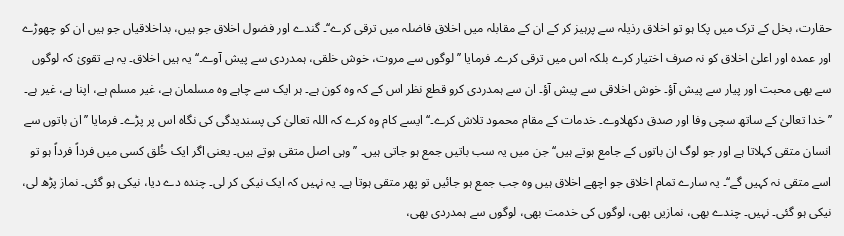حقارت، بخل کے ترک میں پکا ہو تو اخلاق رذیلہ سے پرہیز کر کے ان کے مقابلہ میں اخلاق فاضلہ میں ترقی کرے‘‘۔ گندے اور فضول اخلاق جو ہیں، بداخلاقیاں جو ہیں ان کو چھوڑے اور عمدہ اور اعلیٰ اخلاق کو نہ صرف اختیار کرے بلکہ اس میں ترقی کرے۔ فرمایا ’’لوگوں سے مروت، خوش خلقی، ہمدردی سے پیش آوے۔‘‘ یہ ہیں اخلاق۔ یہ ہے تقویٰ کہ لوگوں سے بھی محبت اور پیار سے پیش آؤ۔ خوش اخلاقی سے پیش آؤ۔ ان سے ہمدردی کرو قطع نظر اس کے کہ وہ کون ہے۔ ہر ایک سے چاہے وہ مسلمان ہے، غیر مسلم ہے، اپنا ہے، غیر ہے۔ ’’خدا تعالیٰ کے ساتھ سچی وفا اور صدق دکھلاوے۔ خدمات کے مقام محمود تلاش کرے۔‘‘ ایسے کام وہ کرے کہ اللہ تعالیٰ کی پسندیدگی کی نگاہ اس پر پڑے۔ فرمایا ’’ان باتوں سے انسان متقی کہلاتا ہے اور جو لوگ ان باتوں کے جامع ہوتے ہیں‘‘ جن میں یہ سب باتیں جمع ہو جاتی ہیں۔ ’’وہی اصل متقی ہوتے ہیں۔ یعنی اگر ایک خُلق کسی میں فرداً فرداً ہو تو اسے متقی نہ کہیں گے‘‘۔ یہ سارے تمام اخلاق جو اچھے اخلاق ہیں وہ جب جمع ہو جائیں تو پھر متقی ہوتا ہے۔ یہ نہیں کہ ایک نیکی کر لی۔ چندہ دے دیا، نیکی ہو گئی۔ نماز پڑھ لی، نیکی ہو گئی۔ نہیں۔ چندے بھی، نمازیں بھی، لوگوں کی خدمت بھی، لوگوں سے ہمدردی بھی،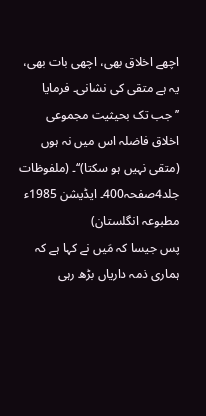اچھے اخلاق بھی، اچھی بات بھی، یہ ہے متقی کی نشانی۔ فرمایا ’’جب تک بحیثیت مجموعی اخلاق فاضلہ اس میں نہ ہوں (متقی نہیں ہو سکتا)‘‘۔ (ملفوظات جلد4صفحہ400۔ ایڈیشن 1985ء مطبوعہ انگلستان)
پس جیسا کہ مَیں نے کہا ہے کہ ہماری ذمہ داریاں بڑھ رہی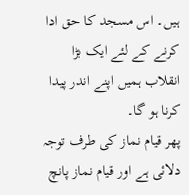ہیں۔ اس مسجد کا حق ادا کرنے کے لئے ایک بڑا انقلاب ہمیں اپنے اندر پیدا کرنا ہو گا۔
پھر قیام نماز کی طرف توجہ دلائی ہے اور قیام نماز پانچ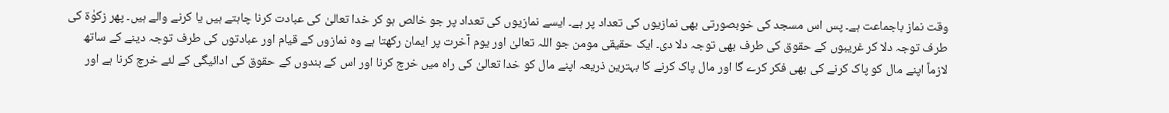وقت نماز باجماعت ہے۔ پس اس مسجد کی خوبصورتی بھی نمازیوں کی تعداد پر ہے۔ ایسے نمازیوں کی تعداد پر جو خالص ہو کر خدا تعالیٰ کی عبادت کرنا چاہتے ہیں یا کرنے والے ہیں۔ پھر زکوٰۃ کی طرف توجہ دلا کر غریبوں کے حقوق کی طرف بھی توجہ دلا دی۔ ایک حقیقی مومن جو اللہ تعالیٰ اور یوم آخرت پر ایمان رکھتا ہے وہ نمازوں کے قیام اور عبادتوں کی طرف توجہ دینے کے ساتھ لازماً اپنے مال کو پاک کرنے کی بھی فکر کرے گا اور مال پاک کرنے کا بہترین ذریعہ اپنے مال کو خدا تعالیٰ کی راہ میں خرچ کرنا اور اس کے بندوں کے حقوق کی ادائیگی کے لئے خرچ کرنا ہے اور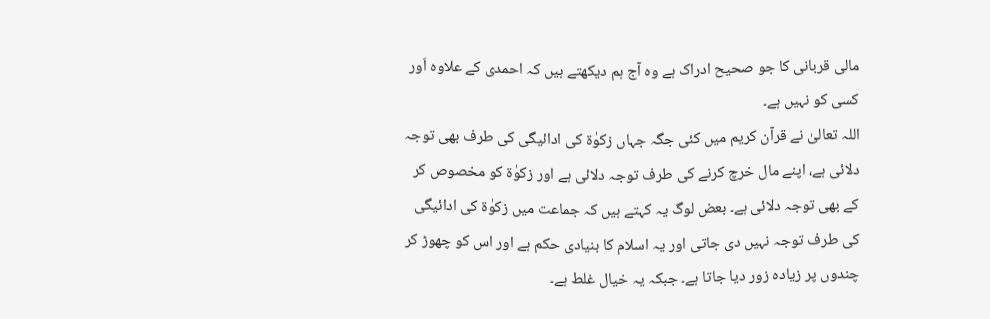مالی قربانی کا جو صحیح ادراک ہے وہ آج ہم دیکھتے ہیں کہ احمدی کے علاوہ اَور کسی کو نہیں ہے۔
اللہ تعالیٰ نے قرآن کریم میں کئی جگہ جہاں زکوٰۃ کی ادائیگی کی طرف بھی توجہ دلائی ہے، اپنے مال خرچ کرنے کی طرف توجہ دلائی ہے اور زکوٰۃ کو مخصوص کر کے بھی توجہ دلائی ہے۔ بعض لوگ یہ کہتے ہیں کہ جماعت میں زکوٰۃ کی ادائیگی کی طرف توجہ نہیں دی جاتی اور یہ اسلام کا بنیادی حکم ہے اور اس کو چھوڑ کر چندوں پر زیادہ زور دیا جاتا ہے۔ جبکہ یہ خیال غلط ہے۔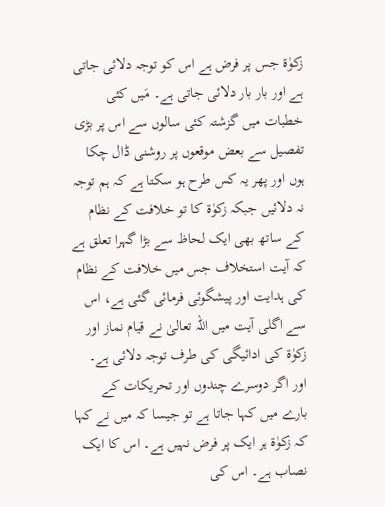زکوٰۃ جس پر فرض ہے اس کو توجہ دلائی جاتی ہے اور بار بار دلائی جاتی ہے۔ مَیں کئی خطبات میں گزشتہ کئی سالوں سے اس پر بڑی تفصیل سے بعض موقعوں پر روشنی ڈال چکا ہوں اور پھر یہ کس طرح ہو سکتا ہے کہ ہم توجہ نہ دلائیں جبکہ زکوٰۃ کا تو خلافت کے نظام کے ساتھ بھی ایک لحاظ سے بڑا گہرا تعلق ہے کہ آیت استخلاف جس میں خلافت کے نظام کی ہدایت اور پیشگوئی فرمائی گئی ہے، اس سے اگلی آیت میں اللہ تعالیٰ نے قیام نماز اور زکوٰۃ کی ادائیگی کی طرف توجہ دلائی ہے۔ اور اگر دوسرے چندوں اور تحریکات کے بارے میں کہا جاتا ہے تو جیسا کہ میں نے کہا کہ زکوٰۃ ہر ایک پر فرض نہیں ہے۔ اس کا ایک نصاب ہے۔ اس کی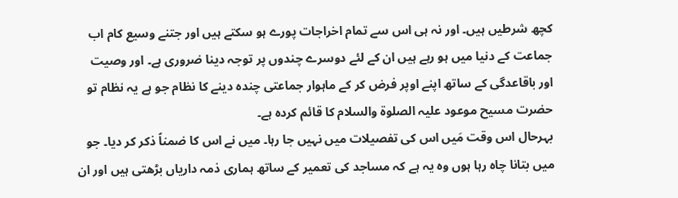کچھ شرطیں ہیں۔ اور نہ ہی اس سے تمام اخراجات پورے ہو سکتے ہیں اور جتنے وسیع کام اب جماعت کے دنیا میں ہو رہے ہیں ان کے لئے دوسرے چندوں پر توجہ دینا ضروری ہے۔ اور وصیت اور باقاعدگی کے ساتھ اپنے اوپر فرض کر کے ماہوار جماعتی چندہ دینے کا نظام جو ہے یہ نظام تو حضرت مسیح موعود علیہ الصلوۃ والسلام کا قائم کردہ ہے۔
بہرحال اس وقت مَیں اس کی تفصیلات میں نہیں جا رہا۔ میں نے اس کا ضمناً ذکر کر دیا۔ جو میں بتانا چاہ رہا ہوں وہ یہ ہے کہ مساجد کی تعمیر کے ساتھ ہماری ذمہ داریاں بڑھتی ہیں اور ان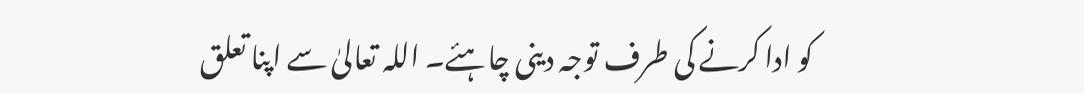کو ادا کرنے کی طرف توجہ دینی چاہئے۔ اللہ تعالیٰ سے اپنا تعلق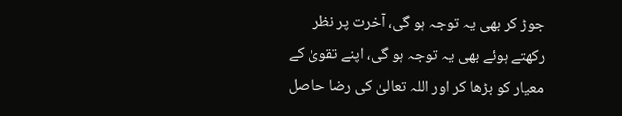جوڑ کر بھی یہ توجہ ہو گی، آخرت پر نظر رکھتے ہوئے بھی یہ توجہ ہو گی، اپنے تقویٰ کے معیار کو بڑھا کر اور اللہ تعالیٰ کی رضا حاصل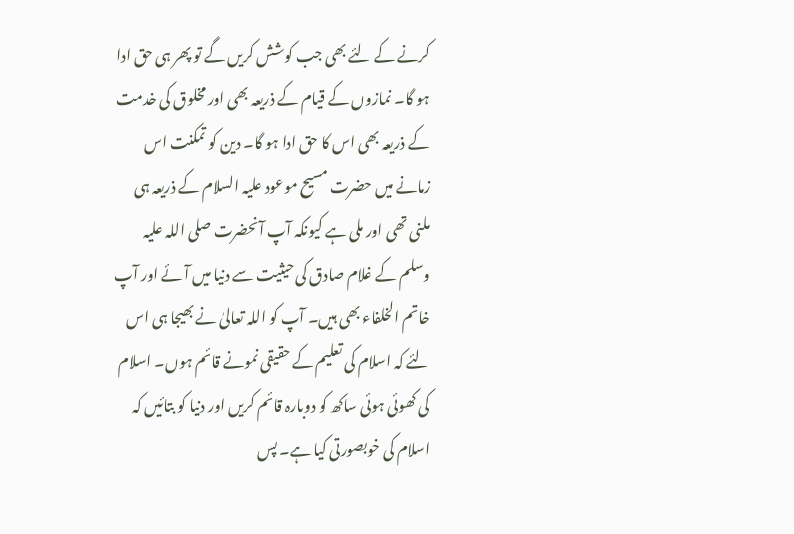کرنے کے لئے بھی جب کوشش کریں گے تو پھر ہی حق ادا ہو گا۔ نمازوں کے قیام کے ذریعہ بھی اور مخلوق کی خدمت کے ذریعہ بھی اس کا حق ادا ہو گا۔ دین کو تمکنت اس زمانے میں حضرت مسیح موعود علیہ السلام کے ذریعہ ہی ملنی تھی اور ملی ہے کیونکہ آپ آنحضرت صلی اللہ علیہ وسلم کے غلام صادق کی حیثیت سے دنیا میں آئے اور آپ خاتم الخلفاء بھی ہیں۔ آپ کو اللہ تعالیٰ نے بھیجا ہی اس لئے کہ اسلام کی تعلیم کے حقیقی نمونے قائم ہوں۔ اسلام کی کھوئی ہوئی ساکھ کو دوبارہ قائم کریں اور دنیا کو بتائیں کہ اسلام کی خوبصورتی کیا ہے۔ پس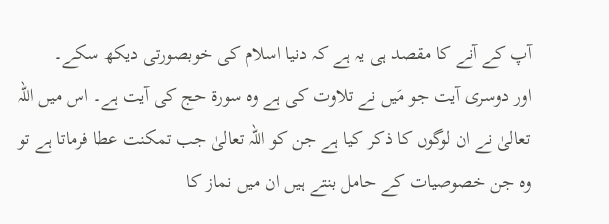آپ کے آنے کا مقصد ہی یہ ہے کہ دنیا اسلام کی خوبصورتی دیکھ سکے۔
اور دوسری آیت جو مَیں نے تلاوت کی ہے وہ سورۃ حج کی آیت ہے۔ اس میں اللہ تعالیٰ نے ان لوگوں کا ذکر کیا ہے جن کو اللہ تعالیٰ جب تمکنت عطا فرماتا ہے تو وہ جن خصوصیات کے حامل بنتے ہیں ان میں نماز کا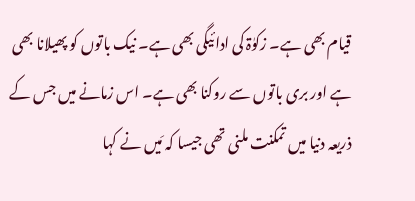قیام بھی ہے۔ زکوٰۃ کی ادائیگی بھی ہے۔ نیک باتوں کو پھیلانا بھی ہے اور بری باتوں سے روکنا بھی ہے۔ اس زمانے میں جس کے ذریعہ دنیا میں تمکنت ملنی تھی جیسا کہ مَیں نے کہا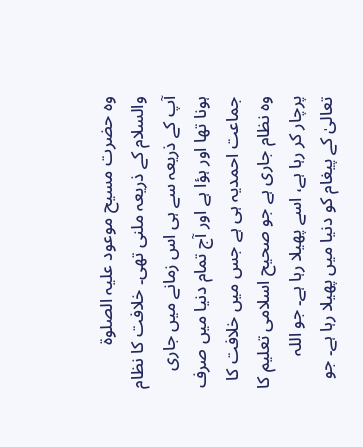وہ حضرت مسیح موعود علیہ الصلوۃ والسلام کے ذریعہ ملنی تھی۔ خلافت کا نظام آپ کے ذریعہ سے ہی اس زمانے میں جاری ہونا تھا اور ہؤا ہے اور آج تمام دنیا میں صرف جماعت احمدیہ ہی ہے جس میں خلافت کا وہ نظام جاری ہے جو صحیح اسلامی تعلیم کا پرچار کر رہا ہے، اسے پھیلا رہا ہے۔ جو اللہ تعالیٰ کے پیغام کو دنیا میں پھیلا رہا ہے۔ جو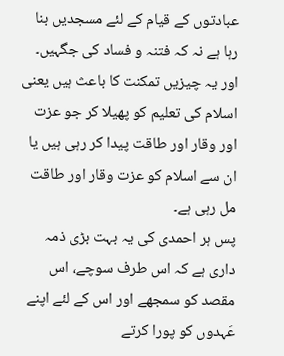عبادتوں کے قیام کے لئے مسجدیں بنا رہا ہے نہ کہ فتنہ و فساد کی جگہیں۔ اور یہ چیزیں تمکنت کا باعث ہیں یعنی اسلام کی تعلیم کو پھیلا کر جو عزت اور وقار اور طاقت پیدا کر رہی ہیں یا ان سے اسلام کو عزت وقار اور طاقت مل رہی ہے۔
پس ہر احمدی کی یہ بہت بڑی ذمہ داری ہے کہ اس طرف سوچے، اس مقصد کو سمجھے اور اس کے لئے اپنے عَہدوں کو پورا کرتے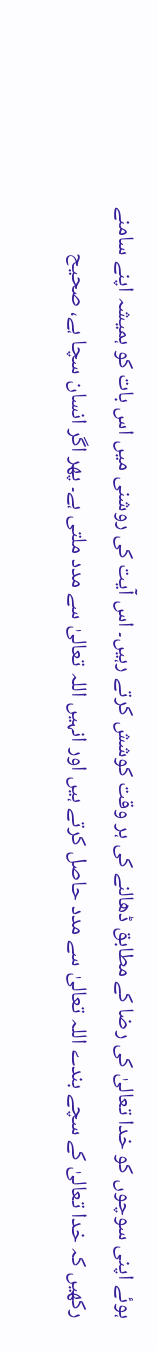ہوئے اپنی سوچوں کو خدا تعالیٰ کی رضا کے مطابق ڈھالنے کی ہر وقت کوشش کرتے رہیں۔ اس آیت کی روشنی میں اس بات کو ہمیشہ اپنے سامنے رکھیں کہ خدا تعالیٰ کے سچے بندے اللہ تعالیٰ سے مدد حاصل کرتے ہیں اور انہیں اللہ تعالیٰ سے مدد ملتی ہے۔ پھر اگر انسان سچا ہے، صحیح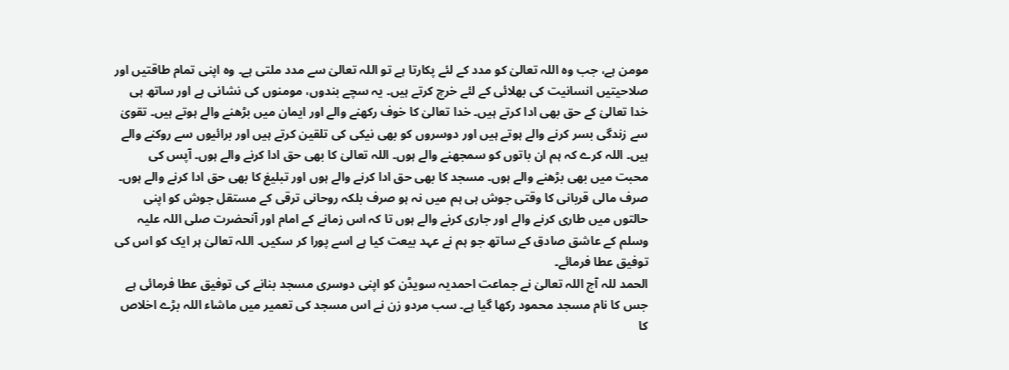مومن ہے، جب وہ اللہ تعالیٰ کو مدد کے لئے پکارتا ہے تو اللہ تعالیٰ سے مدد ملتی ہے۔ وہ اپنی تمام طاقتیں اور صلاحیتیں انسانیت کی بھلائی کے لئے خرچ کرتے ہیں۔ یہ سچے بندوں، مومنوں کی نشانی ہے اور ساتھ ہی خدا تعالیٰ کے حق بھی ادا کرتے ہیں۔ خدا تعالیٰ کا خوف رکھنے والے اور ایمان میں بڑھنے والے ہوتے ہیں۔ تقویٰ سے زندگی بسر کرنے والے ہوتے ہیں اور دوسروں کو بھی نیکی کی تلقین کرتے ہیں اور برائیوں سے روکنے والے ہیں۔ اللہ کرے کہ ہم ان باتوں کو سمجھنے والے ہوں۔ اللہ تعالیٰ کا بھی حق ادا کرنے والے ہوں۔ آپس کی محبت میں بھی بڑھنے والے ہوں۔ مسجد کا بھی حق ادا کرنے والے ہوں اور تبلیغ کا بھی حق ادا کرنے والے ہوں۔ صرف مالی قربانی کا وقتی جوش ہی ہم میں نہ ہو صرف بلکہ روحانی ترقی کے مستقل جوش کو اپنی حالتوں میں طاری کرنے والے اور جاری کرنے والے ہوں تا کہ اس زمانے کے امام اور آنحضرت صلی اللہ علیہ وسلم کے عاشق صادق کے ساتھ جو ہم نے عہد بیعت کیا ہے اسے پورا کر سکیں۔ اللہ تعالیٰ ہر ایک کو اس کی توفیق عطا فرمائے۔
الحمد للہ آج اللہ تعالیٰ نے جماعت احمدیہ سویڈن کو اپنی دوسری مسجد بنانے کی توفیق عطا فرمائی ہے جس کا نام مسجد محمود رکھا گیا ہے۔ سب مردو زن نے اس مسجد کی تعمیر میں ماشاء اللہ بڑے اخلاص کا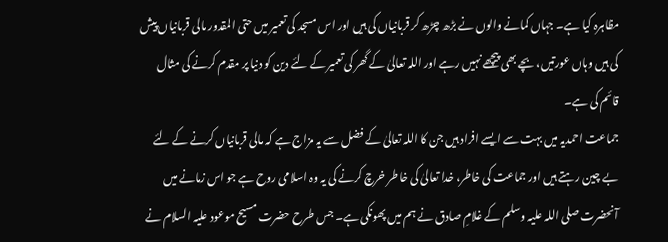مظاہرہ کیا ہے۔ جہاں کمانے والوں نے بڑھ چڑھ کر قربانیاں کی ہیں اور اس مسجد کی تعمیر میں حتی المقدور مالی قربانیاں پیش کی ہیں وہاں عورتیں، بچے بھی پیچھے نہیں رہے اور اللہ تعالیٰ کے گھر کی تعمیر کے لئے دین کو دنیا پر مقدم کرنے کی مثال قائم کی ہے۔
جماعت احمدیہ میں بہت سے ایسے افراد ہیں جن کا اللہ تعالیٰ کے فضل سے یہ مزاج ہے کہ مالی قربانیاں کرنے کے لئے بے چین رہتے ہیں اور جماعت کی خاطر، خدا تعالیٰ کی خاطر خرچ کرنے کی یہ وہ اسلامی روح ہے جو اس زمانے میں آنحضرت صلی اللہ علیہ وسلم کے غلامِ صادق نے ہم میں پھونکی ہے۔ جس طرح حضرت مسیح موعود علیہ السلام نے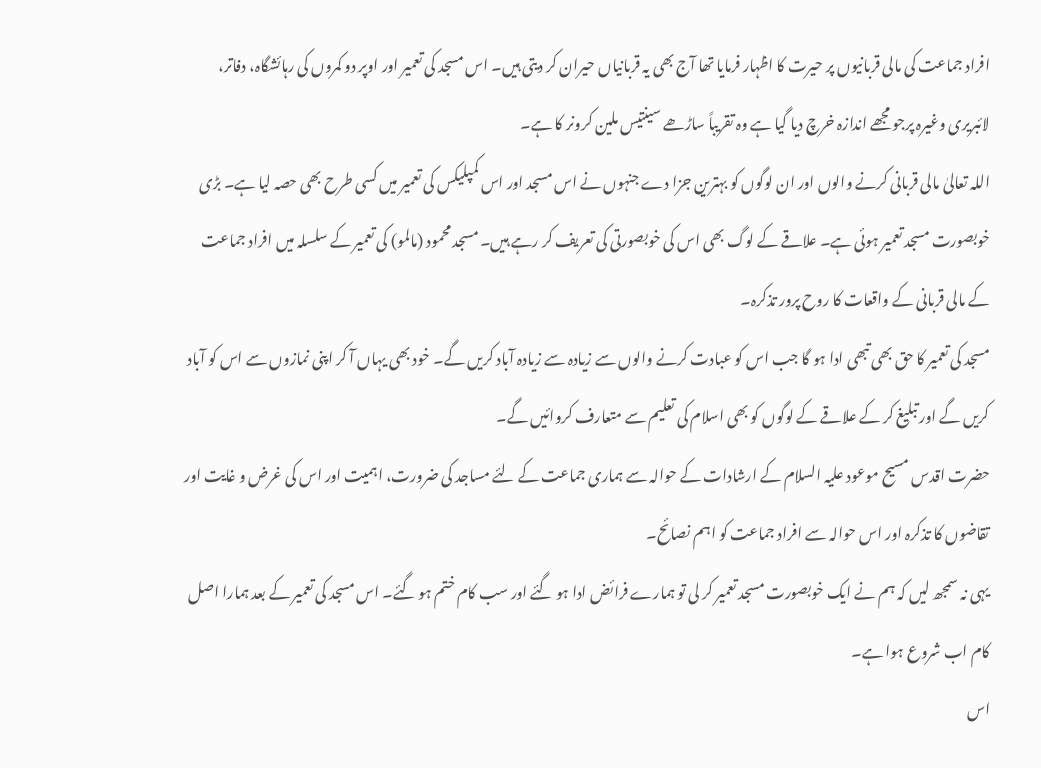افراد جماعت کی مالی قربانیوں پر حیرت کا اظہار فرمایا تھا آج بھی یہ قربانیاں حیران کر دیتی ہیں۔ اس مسجد کی تعمیر اور اوپر دو کمروں کی رہائشگاہ، دفاتر، لائبریری وغیرہ پرجو مجھے اندازہ خرچ دیا گیا ہے وہ تقریباً ساڑھے سینتیس ملین کرونر کا ہے۔
اللہ تعالیٰ مالی قربانی کرنے والوں اور ان لوگوں کو بہترین جزا دے جنہوں نے اس مسجد اور اس کمپلیکس کی تعمیر میں کسی طرح بھی حصہ لیا ہے۔ بڑی خوبصورت مسجد تعمیر ہوئی ہے۔ علاقے کے لوگ بھی اس کی خوبصورتی کی تعریف کر رہے ہیں۔ مسجد محمود (مالمو) کی تعمیر کے سلسلہ میں افراد جماعت کے مالی قربانی کے واقعات کا روح پرور تذکرہ۔
مسجد کی تعمیر کا حق بھی تبھی ادا ہو گا جب اس کو عبادت کرنے والوں سے زیادہ سے زیادہ آباد کریں گے۔ خود بھی یہاں آ کر اپنی نمازوں سے اس کو آباد کریں گے اور تبلیغ کر کے علاقے کے لوگوں کو بھی اسلام کی تعلیم سے متعارف کروائیں گے۔
حضرت اقدس مسیح موعود علیہ السلام کے ارشادات کے حوالہ سے ہماری جماعت کے لئے مساجد کی ضرورت، اہمیت اور اس کی غرض و غایت اور تقاضوں کا تذکرہ اور اس حوالہ سے افراد جماعت کو اہم نصائح۔
یہی نہ سمجھ لیں کہ ہم نے ایک خوبصورت مسجد تعمیر کر لی تو ہمارے فرائض ادا ہو گئے اور سب کام ختم ہو گئے۔ اس مسجد کی تعمیر کے بعد ہمارا اصل کام اب شروع ہوا ہے۔
اس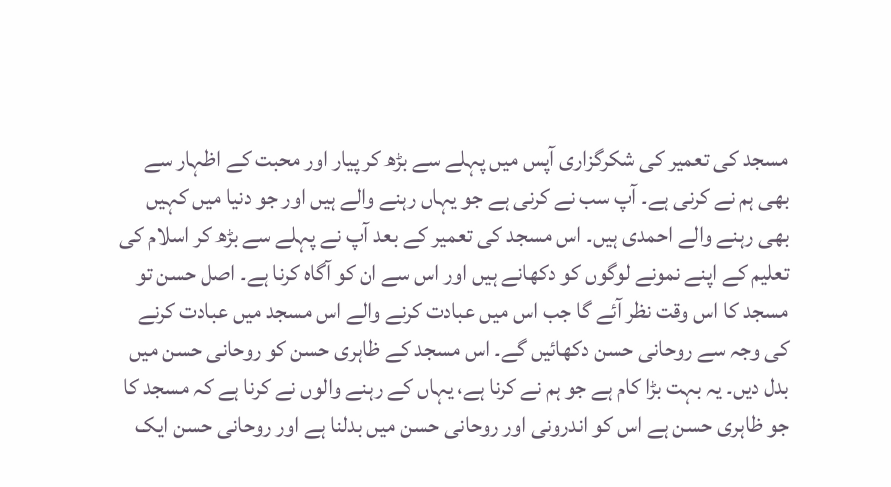مسجد کی تعمیر کی شکرگزاری آپس میں پہلے سے بڑھ کر پیار اور محبت کے اظہار سے بھی ہم نے کرنی ہے۔ آپ سب نے کرنی ہے جو یہاں رہنے والے ہیں اور جو دنیا میں کہیں بھی رہنے والے احمدی ہیں۔ اس مسجد کی تعمیر کے بعد آپ نے پہلے سے بڑھ کر اسلام کی تعلیم کے اپنے نمونے لوگوں کو دکھانے ہیں اور اس سے ان کو آگاہ کرنا ہے۔ اصل حسن تو مسجد کا اس وقت نظر آئے گا جب اس میں عبادت کرنے والے اس مسجد میں عبادت کرنے کی وجہ سے روحانی حسن دکھائیں گے۔ اس مسجد کے ظاہری حسن کو روحانی حسن میں بدل دیں۔ یہ بہت بڑا کام ہے جو ہم نے کرنا ہے، یہاں کے رہنے والوں نے کرنا ہے کہ مسجد کا جو ظاہری حسن ہے اس کو اندرونی اور روحانی حسن میں بدلنا ہے اور روحانی حسن ایک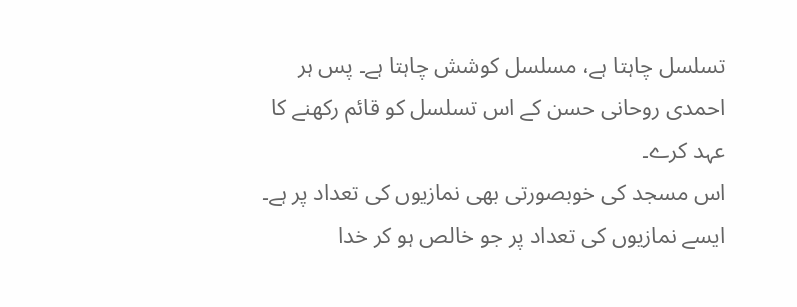تسلسل چاہتا ہے، مسلسل کوشش چاہتا ہے۔ پس ہر احمدی روحانی حسن کے اس تسلسل کو قائم رکھنے کا عہد کرے۔
اس مسجد کی خوبصورتی بھی نمازیوں کی تعداد پر ہے۔ ایسے نمازیوں کی تعداد پر جو خالص ہو کر خدا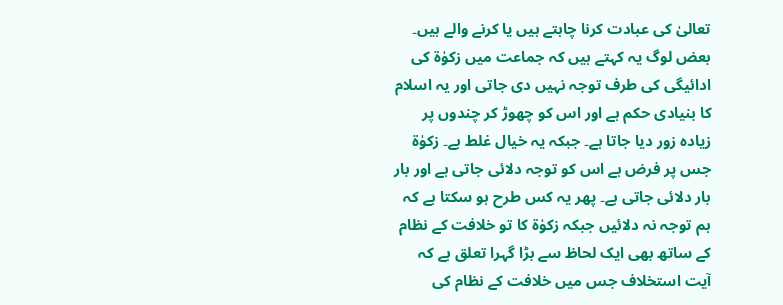تعالیٰ کی عبادت کرنا چاہتے ہیں یا کرنے والے ہیں۔ بعض لوگ یہ کہتے ہیں کہ جماعت میں زکوٰۃ کی ادائیگی کی طرف توجہ نہیں دی جاتی اور یہ اسلام کا بنیادی حکم ہے اور اس کو چھوڑ کر چندوں پر زیادہ زور دیا جاتا ہے۔ جبکہ یہ خیال غلط ہے۔ زکوٰۃ جس پر فرض ہے اس کو توجہ دلائی جاتی ہے اور بار بار دلائی جاتی ہے۔ پھر یہ کس طرح ہو سکتا ہے کہ ہم توجہ نہ دلائیں جبکہ زکوٰۃ کا تو خلافت کے نظام کے ساتھ بھی ایک لحاظ سے بڑا گہرا تعلق ہے کہ آیت استخلاف جس میں خلافت کے نظام کی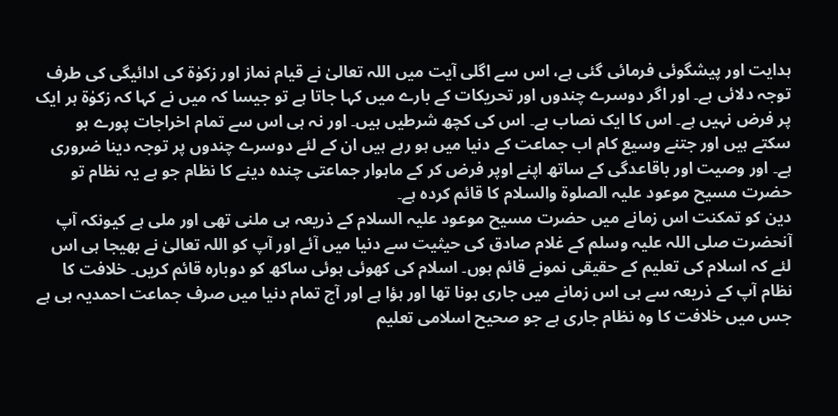ہدایت اور پیشگوئی فرمائی گئی ہے، اس سے اگلی آیت میں اللہ تعالیٰ نے قیام نماز اور زکوٰۃ کی ادائیگی کی طرف توجہ دلائی ہے۔ اور اگر دوسرے چندوں اور تحریکات کے بارے میں کہا جاتا ہے تو جیسا کہ میں نے کہا کہ زکوٰۃ ہر ایک پر فرض نہیں ہے۔ اس کا ایک نصاب ہے۔ اس کی کچھ شرطیں ہیں۔ اور نہ ہی اس سے تمام اخراجات پورے ہو سکتے ہیں اور جتنے وسیع کام اب جماعت کے دنیا میں ہو رہے ہیں ان کے لئے دوسرے چندوں پر توجہ دینا ضروری ہے۔ اور وصیت اور باقاعدگی کے ساتھ اپنے اوپر فرض کر کے ماہوار جماعتی چندہ دینے کا نظام جو ہے یہ نظام تو حضرت مسیح موعود علیہ الصلوۃ والسلام کا قائم کردہ ہے۔
دین کو تمکنت اس زمانے میں حضرت مسیح موعود علیہ السلام کے ذریعہ ہی ملنی تھی اور ملی ہے کیونکہ آپ آنحضرت صلی اللہ علیہ وسلم کے غلام صادق کی حیثیت سے دنیا میں آئے اور آپ کو اللہ تعالیٰ نے بھیجا ہی اس لئے کہ اسلام کی تعلیم کے حقیقی نمونے قائم ہوں۔ اسلام کی کھوئی ہوئی ساکھ کو دوبارہ قائم کریں۔ خلافت کا نظام آپ کے ذریعہ سے ہی اس زمانے میں جاری ہونا تھا اور ہؤا ہے اور آج تمام دنیا میں صرف جماعت احمدیہ ہی ہے جس میں خلافت کا وہ نظام جاری ہے جو صحیح اسلامی تعلیم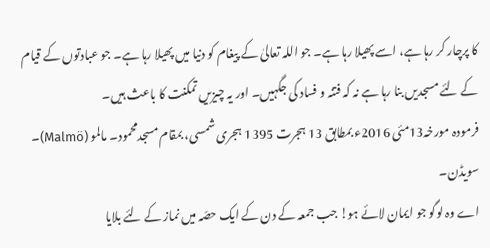کا پرچار کر رہا ہے، اسے پھیلا رہا ہے۔ جو اللہ تعالیٰ کے پیغام کو دنیا میں پھیلا رہا ہے۔ جو عبادتوں کے قیام کے لئے مسجدیں بنا رہا ہے نہ کہ فتنہ و فساد کی جگہیں۔ اور یہ چیزیں تمکنت کا باعث ہیں۔
فرمودہ مورخہ13مئی 2016ء بمطابق 13 ہجرت 1395 ہجری شمسی، بمقام مسجدمحمود۔ مالمو (Malmö)۔ سویڈن۔
اے وہ لوگو جو ایمان لائے ہو! جب جمعہ کے دن کے ایک حصّہ میں نماز کے لئے بلایا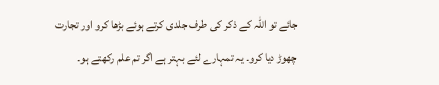جائے تو اللہ کے ذکر کی طرف جلدی کرتے ہوئے بڑھا کرو اور تجارت چھوڑ دیا کرو۔ یہ تمہارے لئے بہتر ہے اگر تم علم رکھتے ہو۔